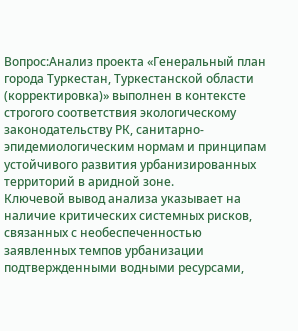Вопрос:Анализ проекта «Генеральный план города Туркестан, Туркестанской области (корректировка)» выполнен в контексте строгого соответствия экологическому законодательству РК, санитарно-эпидемиологическим нормам и принципам устойчивого развития урбанизированных территорий в аридной зоне.
Ключевой вывод анализа указывает на наличие критических системных рисков, связанных с необеспеченностью заявленных темпов урбанизации подтвержденными водными ресурсами,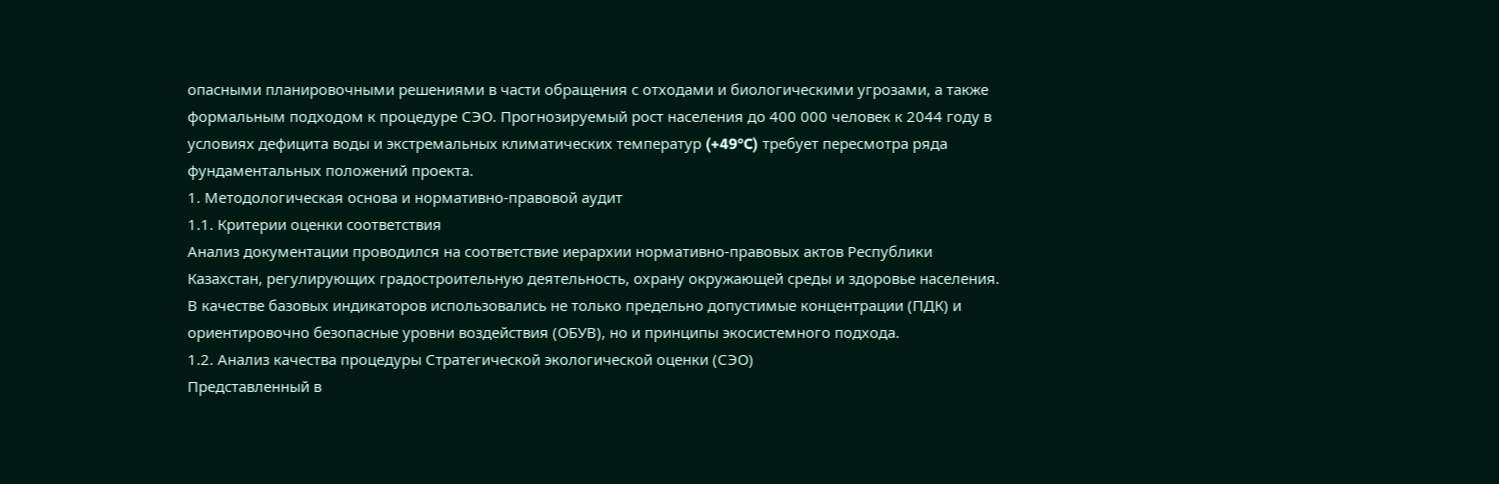опасными планировочными решениями в части обращения с отходами и биологическими угрозами, а также формальным подходом к процедуре СЭО. Прогнозируемый рост населения до 400 000 человек к 2044 году в условиях дефицита воды и экстремальных климатических температур (+49°C) требует пересмотра ряда фундаментальных положений проекта.
1. Методологическая основа и нормативно-правовой аудит
1.1. Критерии оценки соответствия
Анализ документации проводился на соответствие иерархии нормативно-правовых актов Республики Казахстан, регулирующих градостроительную деятельность, охрану окружающей среды и здоровье населения. В качестве базовых индикаторов использовались не только предельно допустимые концентрации (ПДК) и ориентировочно безопасные уровни воздействия (ОБУВ), но и принципы экосистемного подхода.
1.2. Анализ качества процедуры Стратегической экологической оценки (СЭО)
Представленный в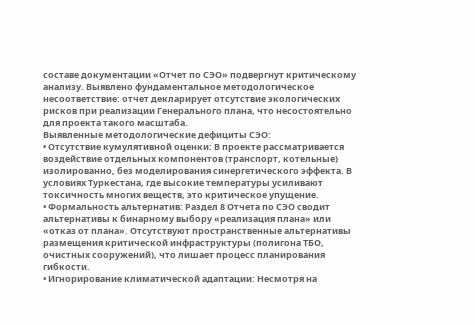составе документации «Отчет по СЭО» подвергнут критическому анализу. Выявлено фундаментальное методологическое несоответствие: отчет декларирует отсутствие экологических рисков при реализации Генерального плана, что несостоятельно для проекта такого масштаба.
Выявленные методологические дефициты СЭО:
• Отсутствие кумулятивной оценки: В проекте рассматривается воздействие отдельных компонентов (транспорт, котельные) изолированно, без моделирования синергетического эффекта. В условиях Туркестана, где высокие температуры усиливают токсичность многих веществ, это критическое упущение.
• Формальность альтернатив: Раздел 8 Отчета по СЭО сводит альтернативы к бинарному выбору «реализация плана» или «отказ от плана». Отсутствуют пространственные альтернативы размещения критической инфраструктуры (полигона ТБО, очистных сооружений), что лишает процесс планирования гибкости.
• Игнорирование климатической адаптации: Несмотря на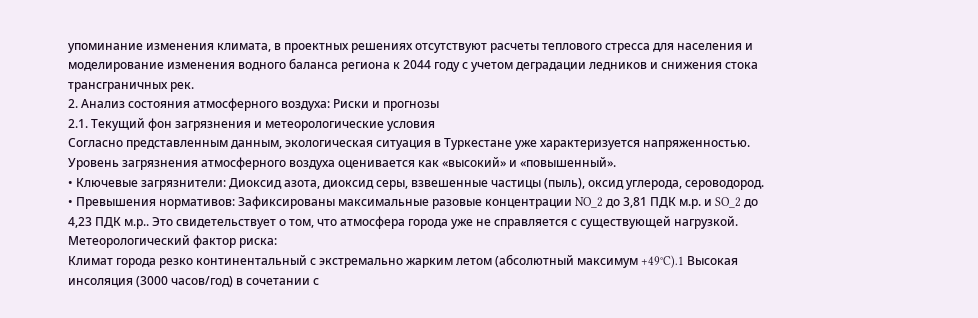упоминание изменения климата, в проектных решениях отсутствуют расчеты теплового стресса для населения и моделирование изменения водного баланса региона к 2044 году с учетом деградации ледников и снижения стока трансграничных рек.
2. Анализ состояния атмосферного воздуха: Риски и прогнозы
2.1. Текущий фон загрязнения и метеорологические условия
Согласно представленным данным, экологическая ситуация в Туркестане уже характеризуется напряженностью. Уровень загрязнения атмосферного воздуха оценивается как «высокий» и «повышенный».
• Ключевые загрязнители: Диоксид азота, диоксид серы, взвешенные частицы (пыль), оксид углерода, сероводород.
• Превышения нормативов: Зафиксированы максимальные разовые концентрации NO_2 до 3,81 ПДК м.р. и SO_2 до 4,23 ПДК м.р.. Это свидетельствует о том, что атмосфера города уже не справляется с существующей нагрузкой.
Метеорологический фактор риска:
Климат города резко континентальный с экстремально жарким летом (абсолютный максимум +49°C).1 Высокая инсоляция (3000 часов/год) в сочетании с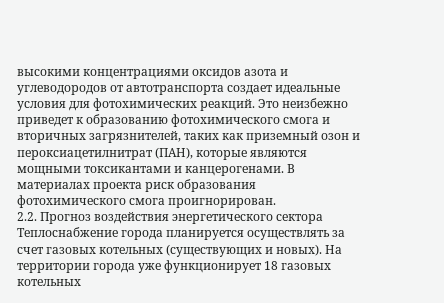высокими концентрациями оксидов азота и углеводородов от автотранспорта создает идеальные условия для фотохимических реакций. Это неизбежно приведет к образованию фотохимического смога и вторичных загрязнителей, таких как приземный озон и пероксиацетилнитрат (ПАН), которые являются мощными токсикантами и канцерогенами. В материалах проекта риск образования фотохимического смога проигнорирован.
2.2. Прогноз воздействия энергетического сектора
Теплоснабжение города планируется осуществлять за счет газовых котельных (существующих и новых). На территории города уже функционирует 18 газовых котельных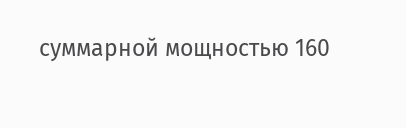суммарной мощностью 160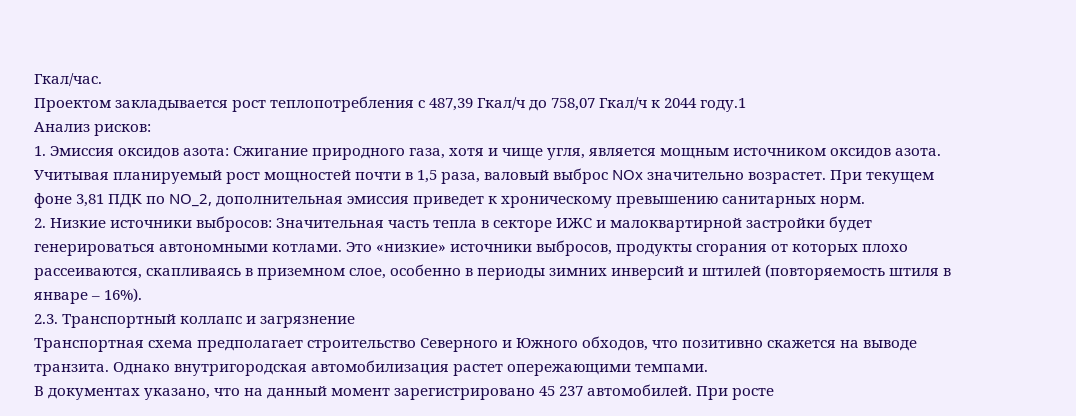Гкал/час.
Проектом закладывается рост теплопотребления с 487,39 Гкал/ч до 758,07 Гкал/ч к 2044 году.1
Анализ рисков:
1. Эмиссия оксидов азота: Сжигание природного газа, хотя и чище угля, является мощным источником оксидов азота. Учитывая планируемый рост мощностей почти в 1,5 раза, валовый выброс NOx значительно возрастет. При текущем фоне 3,81 ПДК по NO_2, дополнительная эмиссия приведет к хроническому превышению санитарных норм.
2. Низкие источники выбросов: Значительная часть тепла в секторе ИЖС и малоквартирной застройки будет генерироваться автономными котлами. Это «низкие» источники выбросов, продукты сгорания от которых плохо рассеиваются, скапливаясь в приземном слое, особенно в периоды зимних инверсий и штилей (повторяемость штиля в январе – 16%).
2.3. Транспортный коллапс и загрязнение
Транспортная схема предполагает строительство Северного и Южного обходов, что позитивно скажется на выводе транзита. Однако внутригородская автомобилизация растет опережающими темпами.
В документах указано, что на данный момент зарегистрировано 45 237 автомобилей. При росте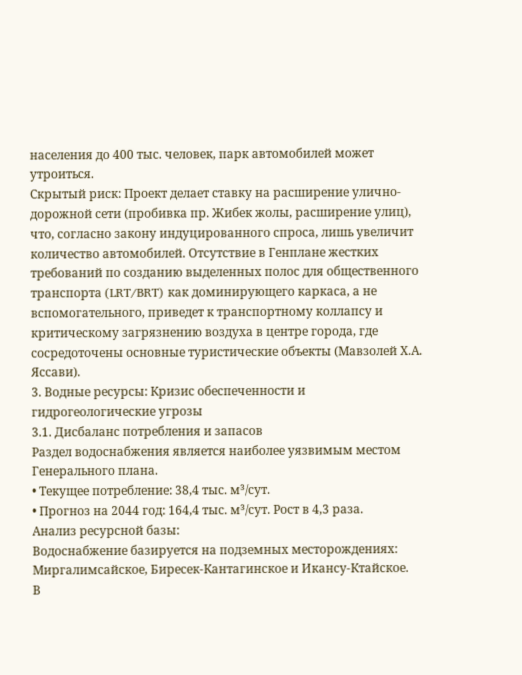населения до 400 тыс. человек, парк автомобилей может утроиться.
Скрытый риск: Проект делает ставку на расширение улично-дорожной сети (пробивка пр. Жибек жолы, расширение улиц), что, согласно закону индуцированного спроса, лишь увеличит количество автомобилей. Отсутствие в Генплане жестких требований по созданию выделенных полос для общественного транспорта (LRT/BRT) как доминирующего каркаса, а не вспомогательного, приведет к транспортному коллапсу и критическому загрязнению воздуха в центре города, где сосредоточены основные туристические объекты (Мавзолей Х.А. Яссави).
3. Водные ресурсы: Кризис обеспеченности и гидрогеологические угрозы
3.1. Дисбаланс потребления и запасов
Раздел водоснабжения является наиболее уязвимым местом Генерального плана.
• Текущее потребление: 38,4 тыс. м³/сут.
• Прогноз на 2044 год: 164,4 тыс. м³/сут. Рост в 4,3 раза.
Анализ ресурсной базы:
Водоснабжение базируется на подземных месторождениях: Миргалимсайское, Биресек-Кантагинское и Икансу-Ктайское.
В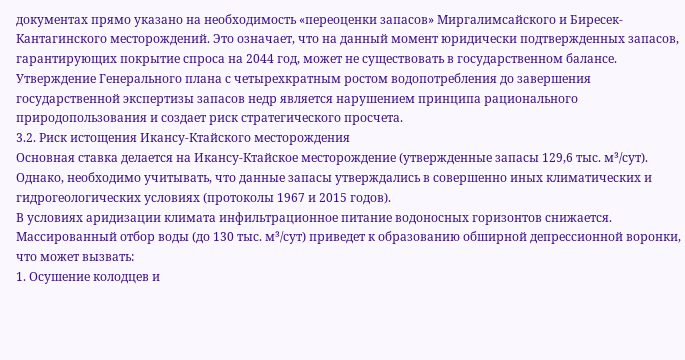документах прямо указано на необходимость «переоценки запасов» Миргалимсайского и Биресек-Кантагинского месторождений. Это означает, что на данный момент юридически подтвержденных запасов, гарантирующих покрытие спроса на 2044 год, может не существовать в государственном балансе.
Утверждение Генерального плана с четырехкратным ростом водопотребления до завершения государственной экспертизы запасов недр является нарушением принципа рационального природопользования и создает риск стратегического просчета.
3.2. Риск истощения Икансу-Ктайского месторождения
Основная ставка делается на Икансу-Ктайское месторождение (утвержденные запасы 129,6 тыс. м³/сут). Однако, необходимо учитывать, что данные запасы утверждались в совершенно иных климатических и гидрогеологических условиях (протоколы 1967 и 2015 годов).
В условиях аридизации климата инфильтрационное питание водоносных горизонтов снижается. Массированный отбор воды (до 130 тыс. м³/сут) приведет к образованию обширной депрессионной воронки, что может вызвать:
1. Осушение колодцев и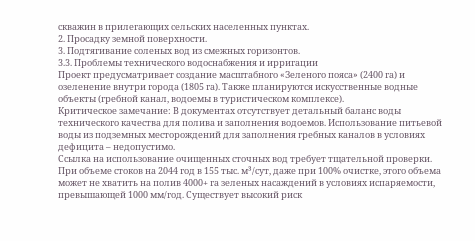скважин в прилегающих сельских населенных пунктах.
2. Просадку земной поверхности.
3. Подтягивание соленых вод из смежных горизонтов.
3.3. Проблемы технического водоснабжения и ирригации
Проект предусматривает создание масштабного «Зеленого пояса» (2400 га) и озеленение внутри города (1805 га). Также планируются искусственные водные объекты (гребной канал, водоемы в туристическом комплексе).
Критическое замечание: В документах отсутствует детальный баланс воды технического качества для полива и заполнения водоемов. Использование питьевой воды из подземных месторождений для заполнения гребных каналов в условиях дефицита – недопустимо.
Ссылка на использование очищенных сточных вод требует тщательной проверки. При объеме стоков на 2044 год в 155 тыс. м³/сут, даже при 100% очистке, этого объема может не хватить на полив 4000+ га зеленых насаждений в условиях испаряемости, превышающей 1000 мм/год. Существует высокий риск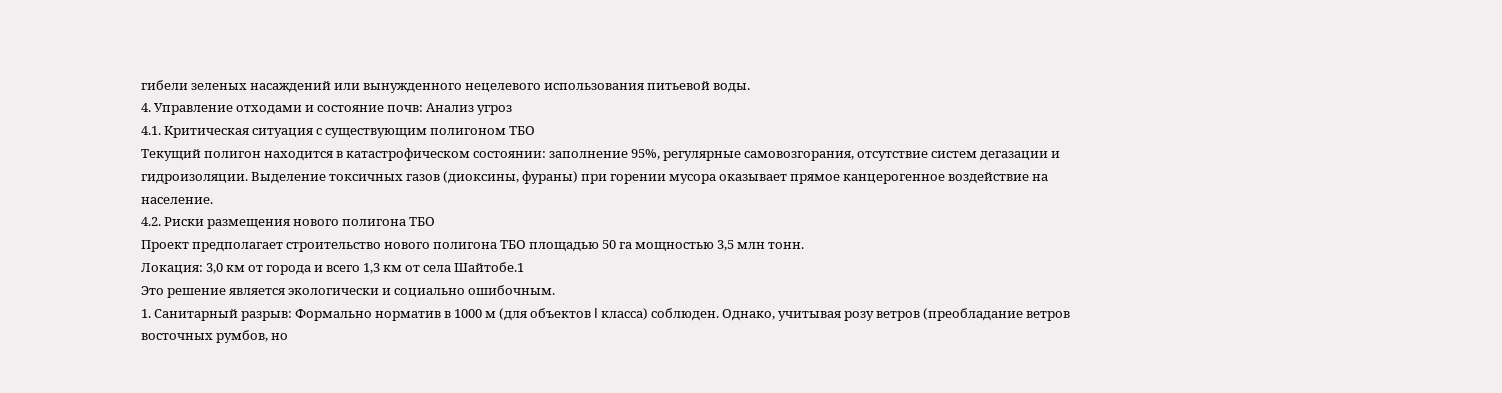гибели зеленых насаждений или вынужденного нецелевого использования питьевой воды.
4. Управление отходами и состояние почв: Анализ угроз
4.1. Критическая ситуация с существующим полигоном ТБО
Текущий полигон находится в катастрофическом состоянии: заполнение 95%, регулярные самовозгорания, отсутствие систем дегазации и гидроизоляции. Выделение токсичных газов (диоксины, фураны) при горении мусора оказывает прямое канцерогенное воздействие на население.
4.2. Риски размещения нового полигона ТБО
Проект предполагает строительство нового полигона ТБО площадью 50 га мощностью 3,5 млн тонн.
Локация: 3,0 км от города и всего 1,3 км от села Шайтобе.1
Это решение является экологически и социально ошибочным.
1. Санитарный разрыв: Формально норматив в 1000 м (для объектов I класса) соблюден. Однако, учитывая розу ветров (преобладание ветров восточных румбов, но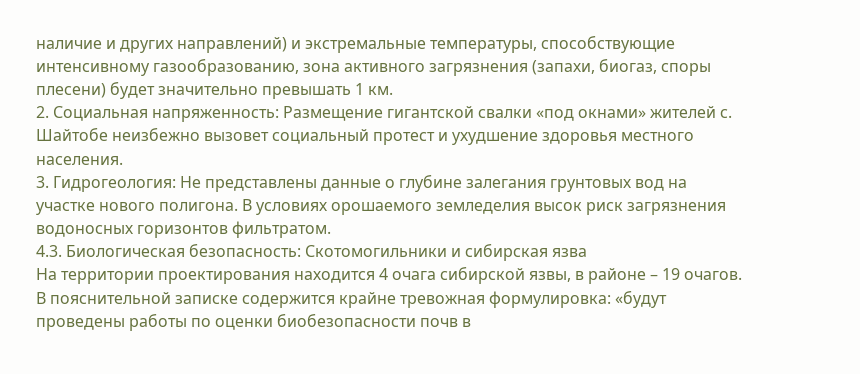наличие и других направлений) и экстремальные температуры, способствующие интенсивному газообразованию, зона активного загрязнения (запахи, биогаз, споры плесени) будет значительно превышать 1 км.
2. Социальная напряженность: Размещение гигантской свалки «под окнами» жителей с. Шайтобе неизбежно вызовет социальный протест и ухудшение здоровья местного населения.
3. Гидрогеология: Не представлены данные о глубине залегания грунтовых вод на участке нового полигона. В условиях орошаемого земледелия высок риск загрязнения водоносных горизонтов фильтратом.
4.3. Биологическая безопасность: Скотомогильники и сибирская язва
На территории проектирования находится 4 очага сибирской язвы, в районе – 19 очагов.
В пояснительной записке содержится крайне тревожная формулировка: «будут проведены работы по оценки биобезопасности почв в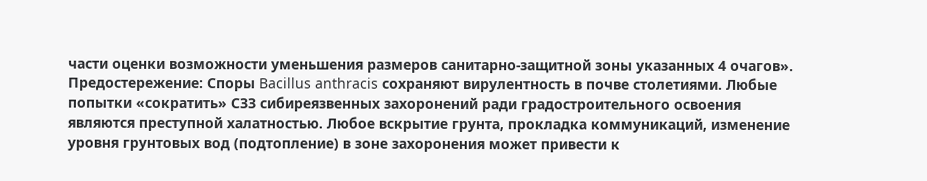части оценки возможности уменьшения размеров санитарно-защитной зоны указанных 4 очагов».
Предостережение: Споры Bacillus anthracis сохраняют вирулентность в почве столетиями. Любые попытки «сократить» СЗЗ сибиреязвенных захоронений ради градостроительного освоения являются преступной халатностью. Любое вскрытие грунта, прокладка коммуникаций, изменение уровня грунтовых вод (подтопление) в зоне захоронения может привести к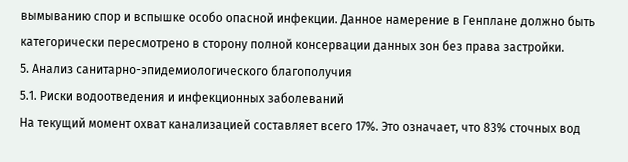вымыванию спор и вспышке особо опасной инфекции. Данное намерение в Генплане должно быть категорически пересмотрено в сторону полной консервации данных зон без права застройки.
5. Анализ санитарно-эпидемиологического благополучия
5.1. Риски водоотведения и инфекционных заболеваний
На текущий момент охват канализацией составляет всего 17%. Это означает, что 83% сточных вод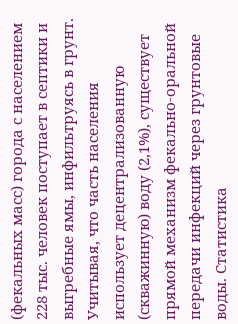(фекальных масс) города с населением 228 тыс. человек поступает в септики и выгребные ямы, инфильтруясь в грунт.
Учитывая, что часть населения использует децентрализованную (скважинную) воду (2,1%), существует прямой механизм фекально-оральной передачи инфекций через грунтовые воды. Статистика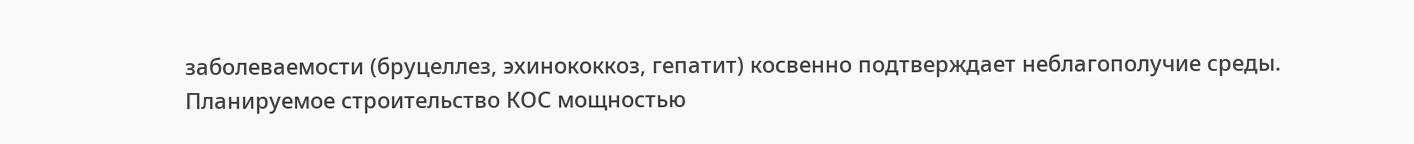заболеваемости (бруцеллез, эхинококкоз, гепатит) косвенно подтверждает неблагополучие среды.
Планируемое строительство КОС мощностью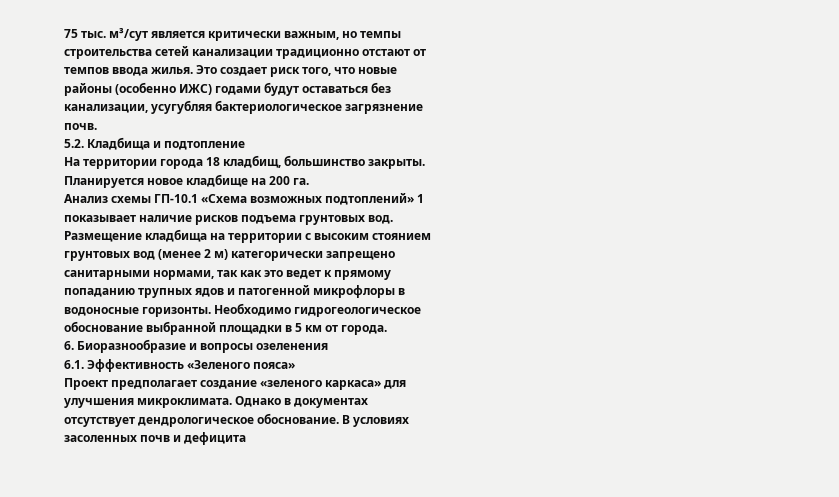75 тыс. м³/сут является критически важным, но темпы строительства сетей канализации традиционно отстают от темпов ввода жилья. Это создает риск того, что новые районы (особенно ИЖС) годами будут оставаться без канализации, усугубляя бактериологическое загрязнение почв.
5.2. Кладбища и подтопление
На территории города 18 кладбищ, большинство закрыты. Планируется новое кладбище на 200 га.
Анализ схемы ГП-10.1 «Схема возможных подтоплений» 1 показывает наличие рисков подъема грунтовых вод. Размещение кладбища на территории с высоким стоянием грунтовых вод (менее 2 м) категорически запрещено санитарными нормами, так как это ведет к прямому попаданию трупных ядов и патогенной микрофлоры в водоносные горизонты. Необходимо гидрогеологическое обоснование выбранной площадки в 5 км от города.
6. Биоразнообразие и вопросы озеленения
6.1. Эффективность «Зеленого пояса»
Проект предполагает создание «зеленого каркаса» для улучшения микроклимата. Однако в документах отсутствует дендрологическое обоснование. В условиях засоленных почв и дефицита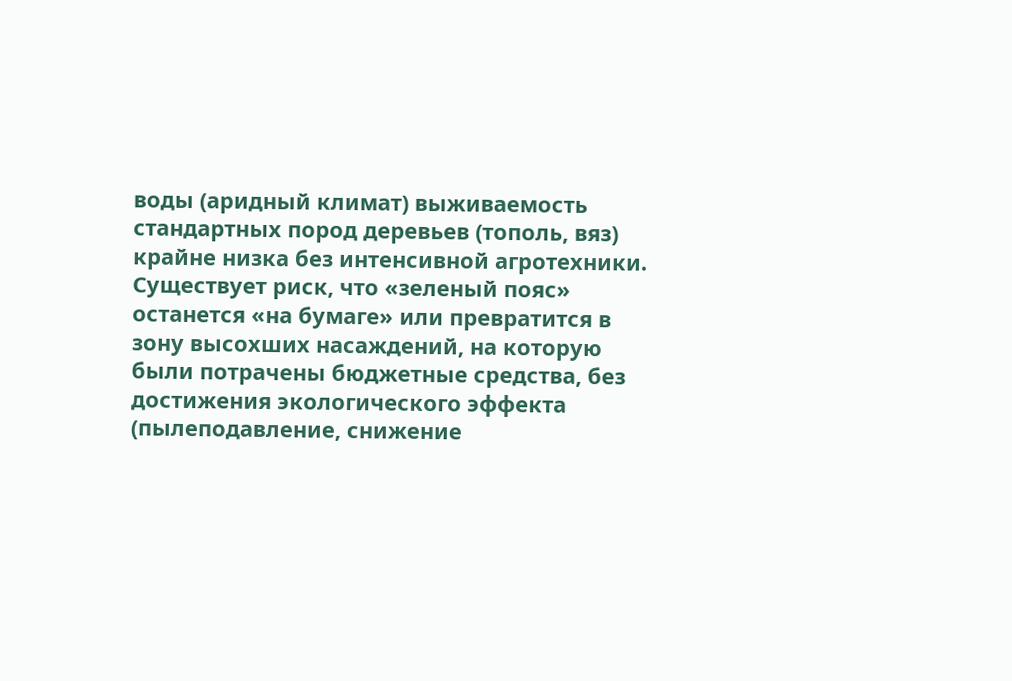воды (аридный климат) выживаемость стандартных пород деревьев (тополь, вяз) крайне низка без интенсивной агротехники.
Существует риск, что «зеленый пояс» останется «на бумаге» или превратится в зону высохших насаждений, на которую были потрачены бюджетные средства, без достижения экологического эффекта (пылеподавление, снижение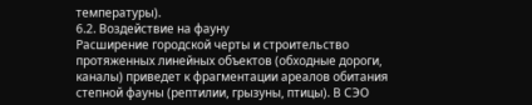температуры).
6.2. Воздействие на фауну
Расширение городской черты и строительство протяженных линейных объектов (обходные дороги, каналы) приведет к фрагментации ареалов обитания степной фауны (рептилии, грызуны, птицы). В СЭО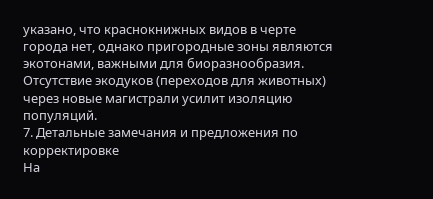указано, что краснокнижных видов в черте города нет, однако пригородные зоны являются экотонами, важными для биоразнообразия. Отсутствие экодуков (переходов для животных) через новые магистрали усилит изоляцию популяций.
7. Детальные замечания и предложения по корректировке
На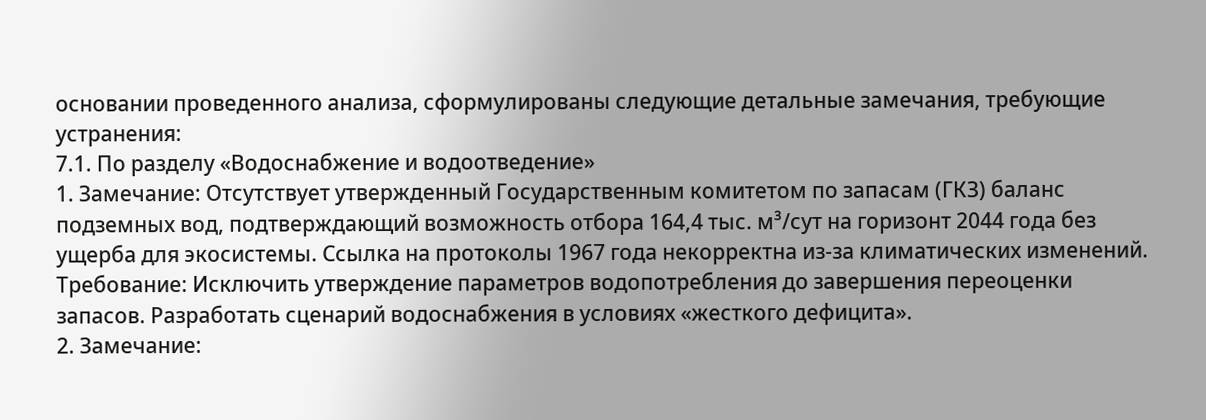основании проведенного анализа, сформулированы следующие детальные замечания, требующие устранения:
7.1. По разделу «Водоснабжение и водоотведение»
1. Замечание: Отсутствует утвержденный Государственным комитетом по запасам (ГКЗ) баланс подземных вод, подтверждающий возможность отбора 164,4 тыс. м³/сут на горизонт 2044 года без ущерба для экосистемы. Ссылка на протоколы 1967 года некорректна из-за климатических изменений.
Требование: Исключить утверждение параметров водопотребления до завершения переоценки запасов. Разработать сценарий водоснабжения в условиях «жесткого дефицита».
2. Замечание: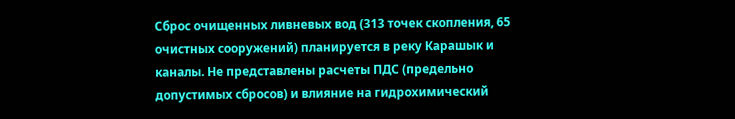Сброс очищенных ливневых вод (313 точек скопления, 65 очистных сооружений) планируется в реку Карашык и каналы. Не представлены расчеты ПДС (предельно допустимых сбросов) и влияние на гидрохимический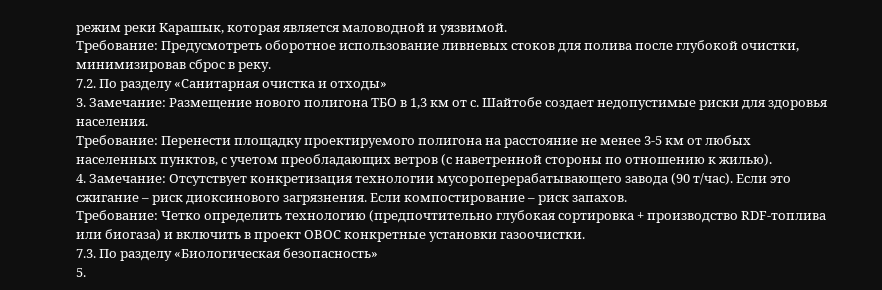режим реки Карашык, которая является маловодной и уязвимой.
Требование: Предусмотреть оборотное использование ливневых стоков для полива после глубокой очистки, минимизировав сброс в реку.
7.2. По разделу «Санитарная очистка и отходы»
3. Замечание: Размещение нового полигона ТБО в 1,3 км от с. Шайтобе создает недопустимые риски для здоровья населения.
Требование: Перенести площадку проектируемого полигона на расстояние не менее 3-5 км от любых населенных пунктов, с учетом преобладающих ветров (с наветренной стороны по отношению к жилью).
4. Замечание: Отсутствует конкретизация технологии мусороперерабатывающего завода (90 т/час). Если это сжигание – риск диоксинового загрязнения. Если компостирование – риск запахов.
Требование: Четко определить технологию (предпочтительно глубокая сортировка + производство RDF-топлива или биогаза) и включить в проект ОВОС конкретные установки газоочистки.
7.3. По разделу «Биологическая безопасность»
5.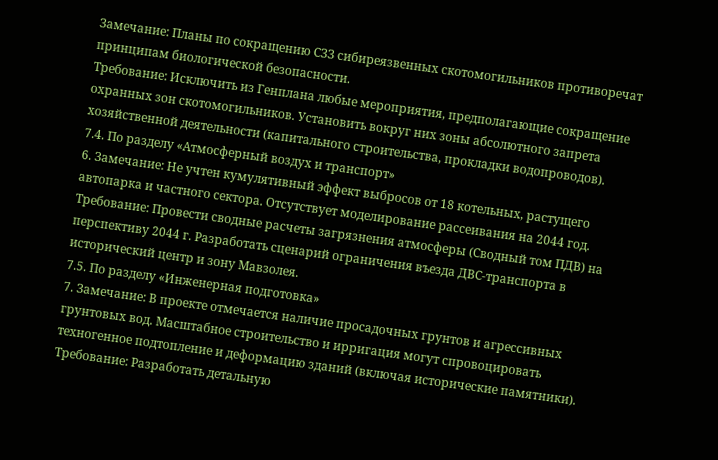Замечание: Планы по сокращению СЗЗ сибиреязвенных скотомогильников противоречат принципам биологической безопасности.
Требование: Исключить из Генплана любые мероприятия, предполагающие сокращение охранных зон скотомогильников. Установить вокруг них зоны абсолютного запрета хозяйственной деятельности (капитального строительства, прокладки водопроводов).
7.4. По разделу «Атмосферный воздух и транспорт»
6. Замечание: Не учтен кумулятивный эффект выбросов от 18 котельных, растущего автопарка и частного сектора. Отсутствует моделирование рассеивания на 2044 год.
Требование: Провести сводные расчеты загрязнения атмосферы (Сводный том ПДВ) на перспективу 2044 г. Разработать сценарий ограничения въезда ДВС-транспорта в исторический центр и зону Мавзолея.
7.5. По разделу «Инженерная подготовка»
7. Замечание: В проекте отмечается наличие просадочных грунтов и агрессивных грунтовых вод. Масштабное строительство и ирригация могут спровоцировать техногенное подтопление и деформацию зданий (включая исторические памятники).
Требование: Разработать детальную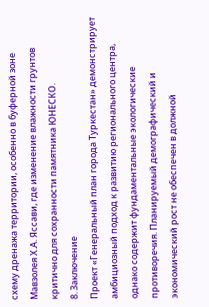схему дренажа территории, особенно в буферной зоне Мавзолея Х.А. Яссави, где изменение влажности грунтов критично для сохранности памятника ЮНЕСКО.
8. Заключение
Проект «Генеральный план города Туркестан» демонстрирует амбициозный подход к развитию регионального центра, однако содержит фундаментальные экологические противоречия. Планируемый демографический и экономический рост не обеспечен в должной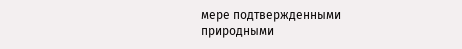мере подтвержденными природными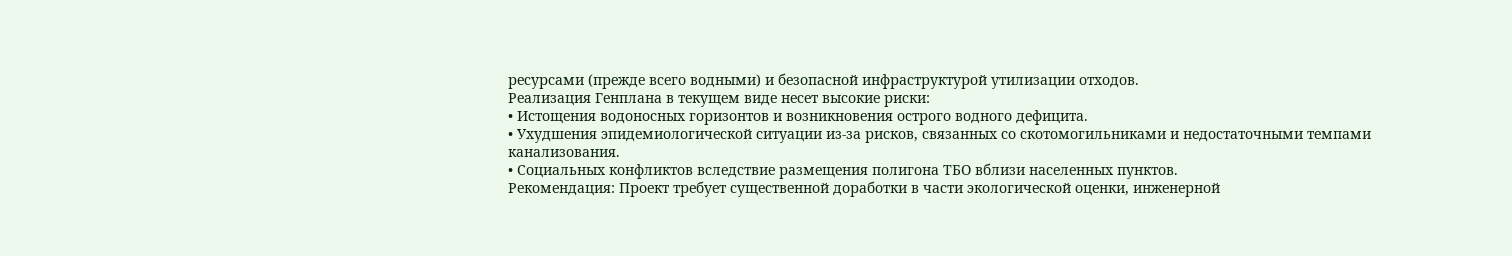ресурсами (прежде всего водными) и безопасной инфраструктурой утилизации отходов.
Реализация Генплана в текущем виде несет высокие риски:
• Истощения водоносных горизонтов и возникновения острого водного дефицита.
• Ухудшения эпидемиологической ситуации из-за рисков, связанных со скотомогильниками и недостаточными темпами канализования.
• Социальных конфликтов вследствие размещения полигона ТБО вблизи населенных пунктов.
Рекомендация: Проект требует существенной доработки в части экологической оценки, инженерной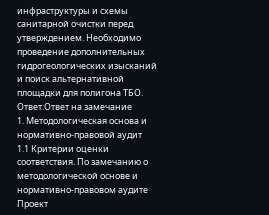инфраструктуры и схемы санитарной очистки перед утверждением. Необходимо проведение дополнительных гидрогеологических изысканий и поиск альтернативной площадки для полигона ТБО.
Ответ:Ответ на замечание
1. Методологическая основа и нормативно-правовой аудит
1.1 Критерии оценки соответствия. По замечанию о методологической основе и нормативно-правовом аудите
Проект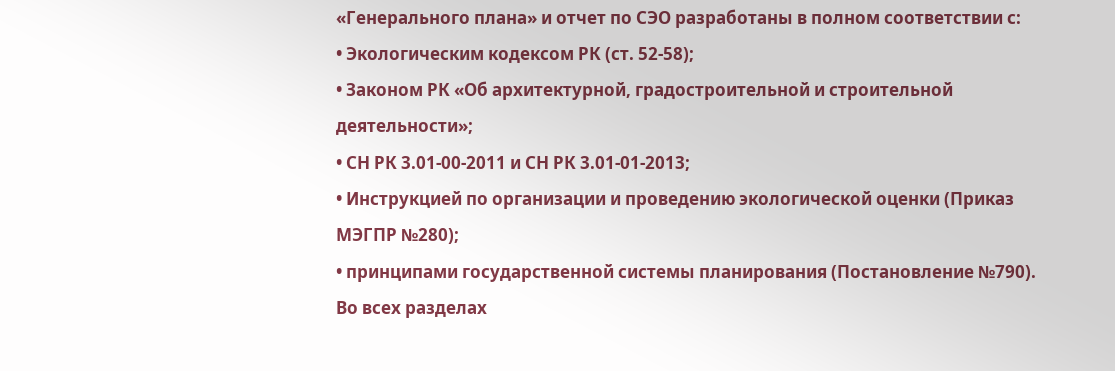«Генерального плана» и отчет по СЭО разработаны в полном соответствии с:
• Экологическим кодексом РК (ст. 52-58);
• Законом РК «Об архитектурной, градостроительной и строительной деятельности»;
• СН РК 3.01-00-2011 и СН РК 3.01-01-2013;
• Инструкцией по организации и проведению экологической оценки (Приказ МЭГПР №280);
• принципами государственной системы планирования (Постановление №790).
Во всех разделах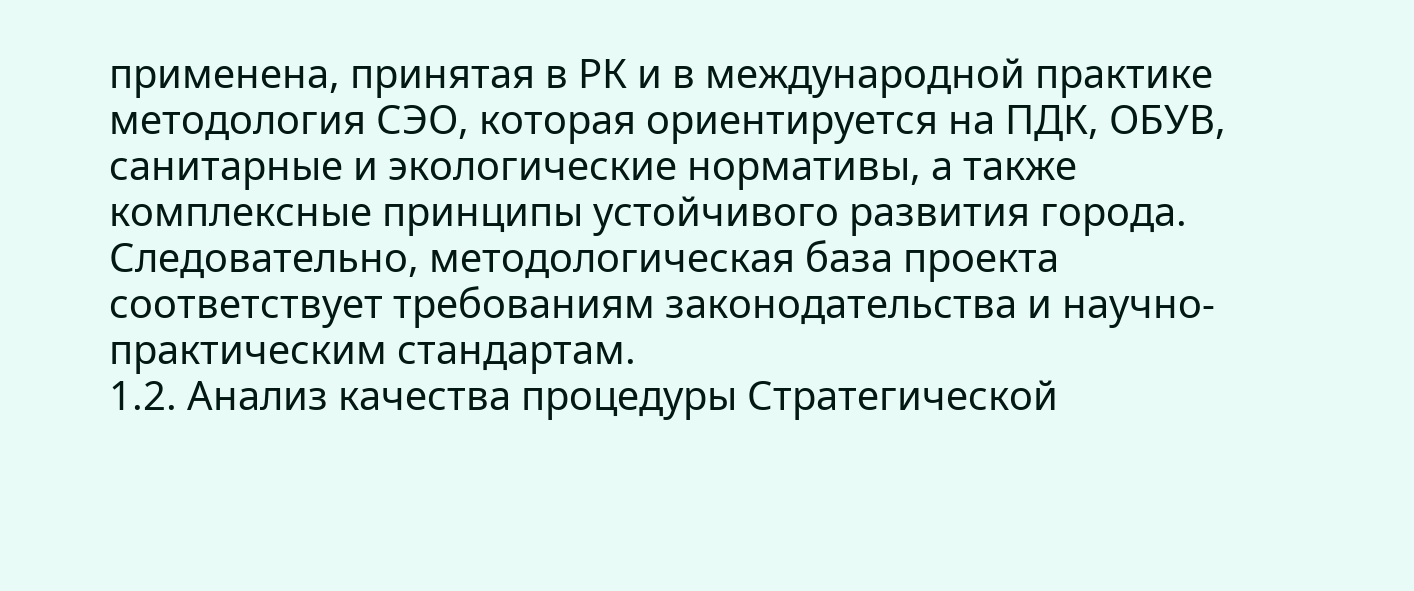применена, принятая в РК и в международной практике методология СЭО, которая ориентируется на ПДК, ОБУВ, санитарные и экологические нормативы, а также комплексные принципы устойчивого развития города.
Следовательно, методологическая база проекта соответствует требованиям законодательства и научно-практическим стандартам.
1.2. Анализ качества процедуры Стратегической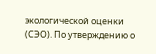экологической оценки (СЭО). По утверждению о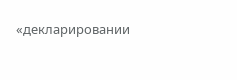«декларировании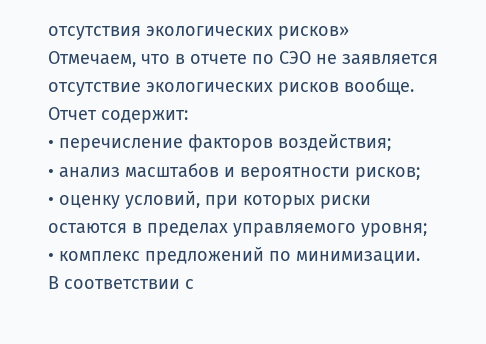отсутствия экологических рисков»
Отмечаем, что в отчете по СЭО не заявляется отсутствие экологических рисков вообще.
Отчет содержит:
• перечисление факторов воздействия;
• анализ масштабов и вероятности рисков;
• оценку условий, при которых риски остаются в пределах управляемого уровня;
• комплекс предложений по минимизации.
В соответствии с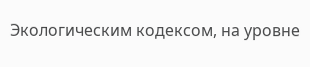Экологическим кодексом, на уровне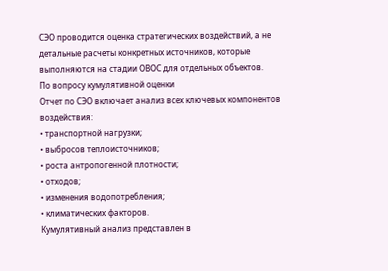СЭО проводится оценка стратегических воздействий, а не детальные расчеты конкретных источников, которые выполняются на стадии ОВОС для отдельных объектов.
По вопросу кумулятивной оценки
Отчет по СЭО включает анализ всех ключевых компонентов воздействия:
• транспортной нагрузки;
• выбросов теплоисточников;
• роста антропогенной плотности;
• отходов;
• изменения водопотребления;
• климатических факторов.
Кумулятивный анализ представлен в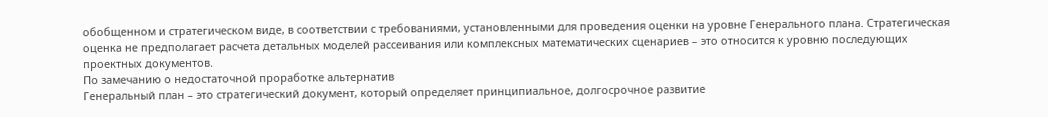обобщенном и стратегическом виде, в соответствии с требованиями, установленными для проведения оценки на уровне Генерального плана. Стратегическая оценка не предполагает расчета детальных моделей рассеивания или комплексных математических сценариев – это относится к уровню последующих проектных документов.
По замечанию о недостаточной проработке альтернатив
Генеральный план – это стратегический документ, который определяет принципиальное, долгосрочное развитие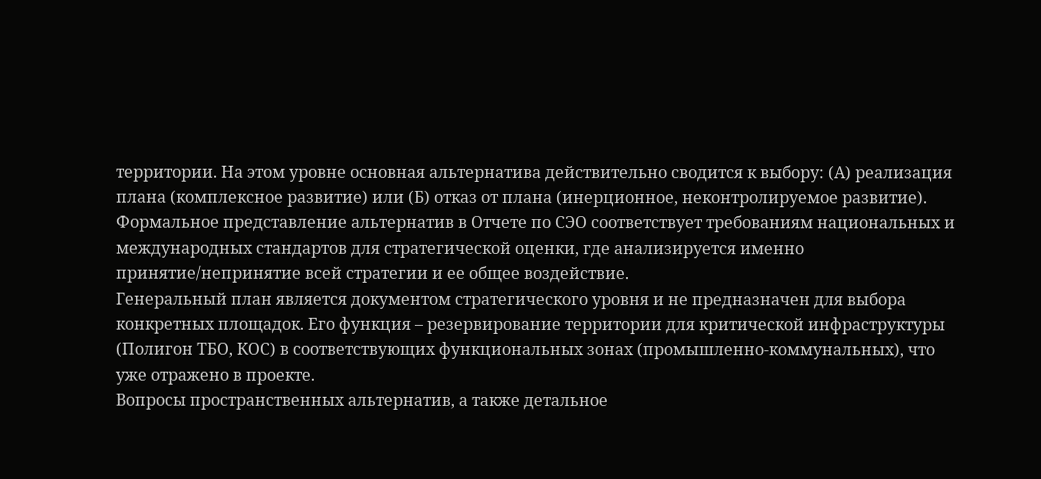территории. На этом уровне основная альтернатива действительно сводится к выбору: (А) реализация плана (комплексное развитие) или (Б) отказ от плана (инерционное, неконтролируемое развитие).
Формальное представление альтернатив в Отчете по СЭО соответствует требованиям национальных и международных стандартов для стратегической оценки, где анализируется именно принятие/непринятие всей стратегии и ее общее воздействие.
Генеральный план является документом стратегического уровня и не предназначен для выбора конкретных площадок. Его функция – резервирование территории для критической инфраструктуры (Полигон ТБО, КОС) в соответствующих функциональных зонах (промышленно-коммунальных), что уже отражено в проекте.
Вопросы пространственных альтернатив, а также детальное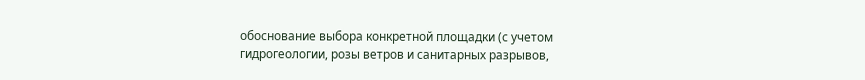обоснование выбора конкретной площадки (с учетом гидрогеологии, розы ветров и санитарных разрывов,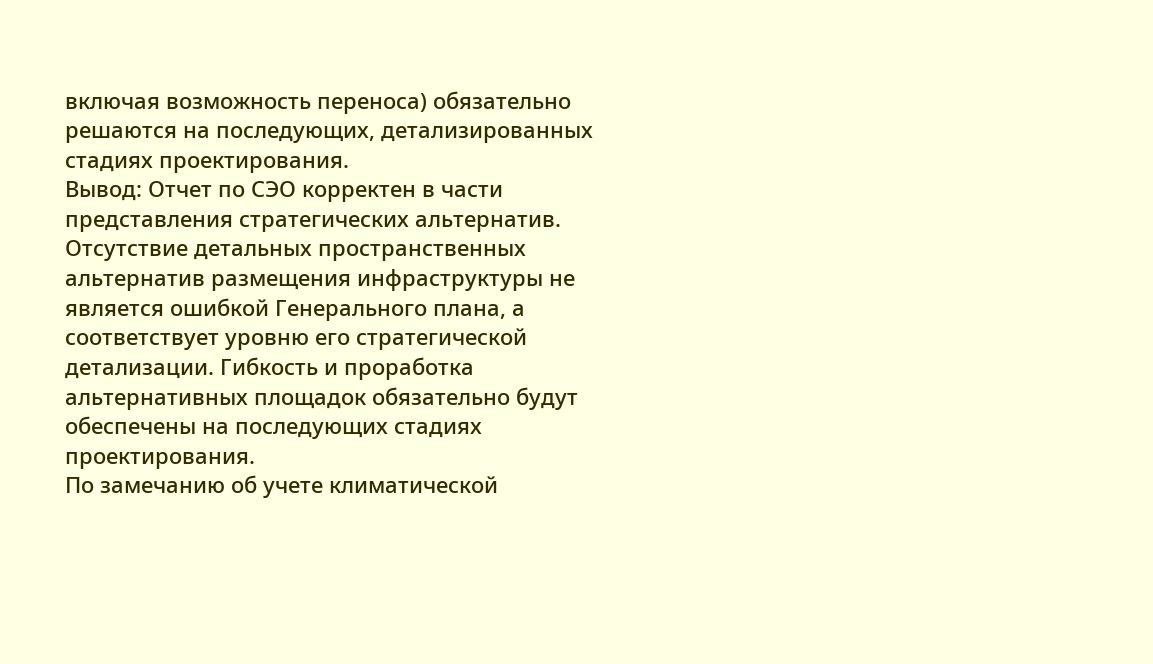включая возможность переноса) обязательно решаются на последующих, детализированных стадиях проектирования.
Вывод: Отчет по СЭО корректен в части представления стратегических альтернатив. Отсутствие детальных пространственных альтернатив размещения инфраструктуры не является ошибкой Генерального плана, а соответствует уровню его стратегической детализации. Гибкость и проработка альтернативных площадок обязательно будут обеспечены на последующих стадиях проектирования.
По замечанию об учете климатической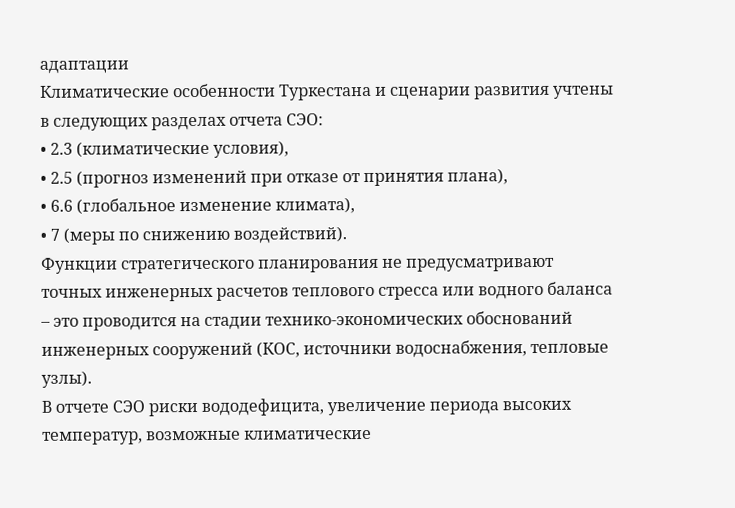адаптации
Климатические особенности Туркестана и сценарии развития учтены в следующих разделах отчета СЭО:
• 2.3 (климатические условия),
• 2.5 (прогноз изменений при отказе от принятия плана),
• 6.6 (глобальное изменение климата),
• 7 (меры по снижению воздействий).
Функции стратегического планирования не предусматривают точных инженерных расчетов теплового стресса или водного баланса – это проводится на стадии технико-экономических обоснований инженерных сооружений (КОС, источники водоснабжения, тепловые узлы).
В отчете СЭО риски вододефицита, увеличение периода высоких температур, возможные климатические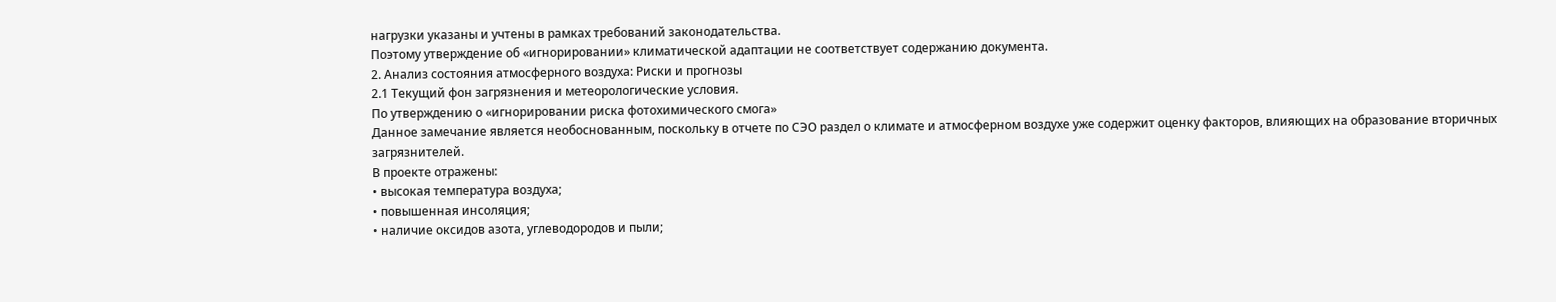нагрузки указаны и учтены в рамках требований законодательства.
Поэтому утверждение об «игнорировании» климатической адаптации не соответствует содержанию документа.
2. Анализ состояния атмосферного воздуха: Риски и прогнозы
2.1 Текущий фон загрязнения и метеорологические условия.
По утверждению о «игнорировании риска фотохимического смога»
Данное замечание является необоснованным, поскольку в отчете по СЭО раздел о климате и атмосферном воздухе уже содержит оценку факторов, влияющих на образование вторичных загрязнителей.
В проекте отражены:
• высокая температура воздуха;
• повышенная инсоляция;
• наличие оксидов азота, углеводородов и пыли;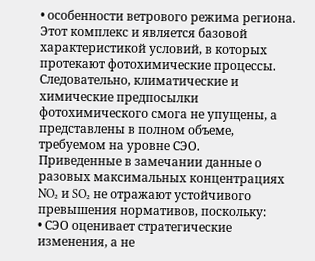• особенности ветрового режима региона.
Этот комплекс и является базовой характеристикой условий, в которых протекают фотохимические процессы. Следовательно, климатические и химические предпосылки фотохимического смога не упущены, а представлены в полном объеме, требуемом на уровне СЭО.
Приведенные в замечании данные о разовых максимальных концентрациях NO₂ и SO₂ не отражают устойчивого превышения нормативов, поскольку:
• СЭО оценивает стратегические изменения, а не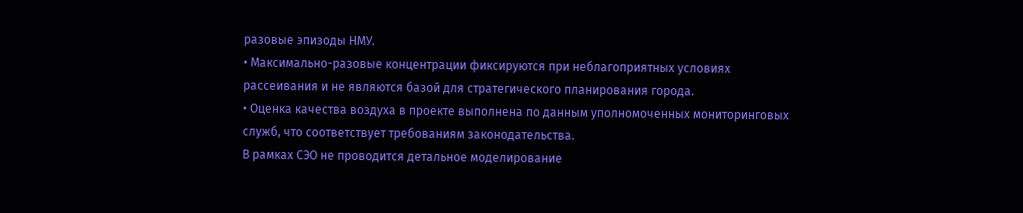разовые эпизоды НМУ.
• Максимально-разовые концентрации фиксируются при неблагоприятных условиях рассеивания и не являются базой для стратегического планирования города.
• Оценка качества воздуха в проекте выполнена по данным уполномоченных мониторинговых служб, что соответствует требованиям законодательства.
В рамках СЭО не проводится детальное моделирование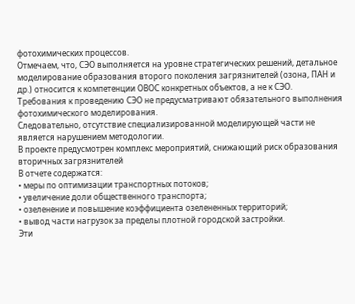фотохимических процессов.
Отмечаем, что, СЭО выполняется на уровне стратегических решений, детальное моделирование образования второго поколения загрязнителей (озона, ПАН и др.) относится к компетенции ОВОС конкретных объектов, а не к СЭО.
Требования к проведению СЭО не предусматривают обязательного выполнения фотохимического моделирования.
Следовательно, отсутствие специализированной моделирующей части не является нарушением методологии.
В проекте предусмотрен комплекс мероприятий, снижающий риск образования вторичных загрязнителей
В отчете содержатся:
• меры по оптимизации транспортных потоков;
• увеличение доли общественного транспорта;
• озеленение и повышение коэффициента озелененных территорий;
• вывод части нагрузок за пределы плотной городской застройки.
Эти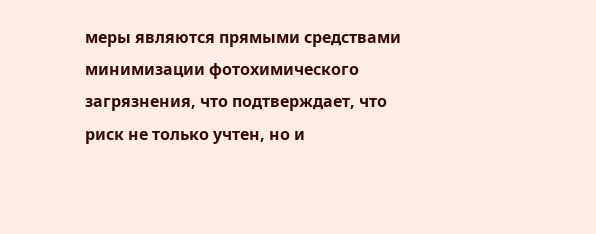меры являются прямыми средствами минимизации фотохимического загрязнения, что подтверждает, что риск не только учтен, но и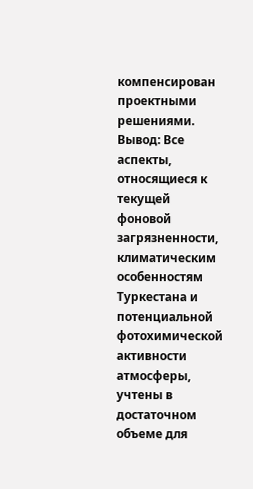компенсирован проектными решениями.
Вывод: Все аспекты, относящиеся к текущей фоновой загрязненности, климатическим особенностям Туркестана и потенциальной фотохимической активности атмосферы, учтены в достаточном объеме для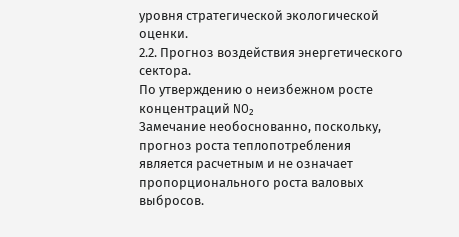уровня стратегической экологической оценки.
2.2. Прогноз воздействия энергетического сектора.
По утверждению о неизбежном росте концентраций NO₂
Замечание необоснованно, поскольку, прогноз роста теплопотребления является расчетным и не означает пропорционального роста валовых выбросов.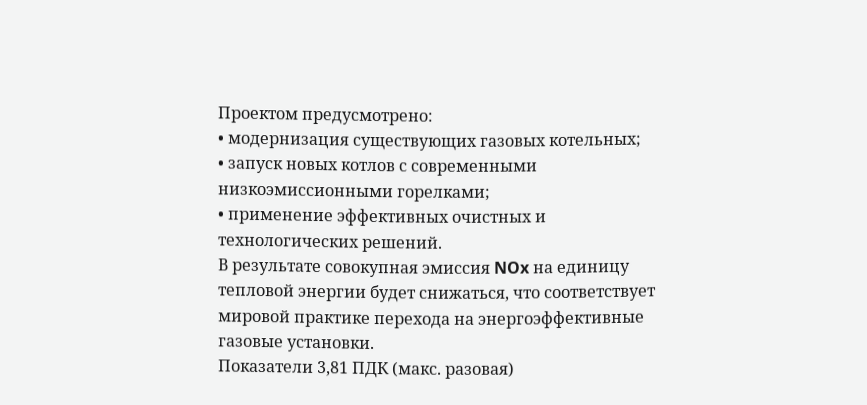Проектом предусмотрено:
• модернизация существующих газовых котельных;
• запуск новых котлов с современными низкоэмиссионными горелками;
• применение эффективных очистных и технологических решений.
В результате совокупная эмиссия NOx на единицу тепловой энергии будет снижаться, что соответствует мировой практике перехода на энергоэффективные газовые установки.
Показатели 3,81 ПДК (макс. разовая)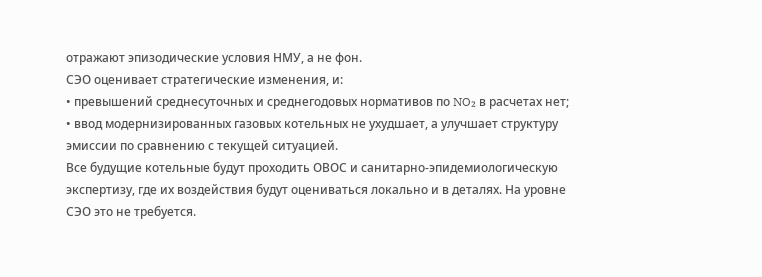отражают эпизодические условия НМУ, а не фон.
СЭО оценивает стратегические изменения, и:
• превышений среднесуточных и среднегодовых нормативов по NO₂ в расчетах нет;
• ввод модернизированных газовых котельных не ухудшает, а улучшает структуру эмиссии по сравнению с текущей ситуацией.
Все будущие котельные будут проходить ОВОС и санитарно-эпидемиологическую экспертизу, где их воздействия будут оцениваться локально и в деталях. На уровне СЭО это не требуется.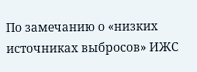По замечанию о «низких источниках выбросов» ИЖС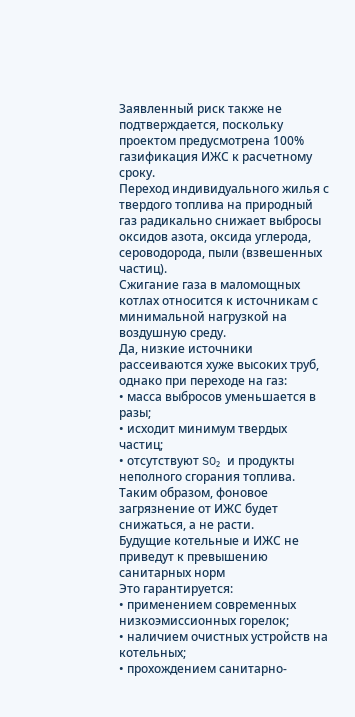Заявленный риск также не подтверждается, поскольку проектом предусмотрена 100% газификация ИЖС к расчетному сроку.
Переход индивидуального жилья с твердого топлива на природный газ радикально снижает выбросы оксидов азота, оксида углерода, сероводорода, пыли (взвешенных частиц).
Сжигание газа в маломощных котлах относится к источникам с минимальной нагрузкой на воздушную среду.
Да, низкие источники рассеиваются хуже высоких труб, однако при переходе на газ:
• масса выбросов уменьшается в разы;
• исходит минимум твердых частиц;
• отсутствуют SO₂ и продукты неполного сгорания топлива.
Таким образом, фоновое загрязнение от ИЖС будет снижаться, а не расти.
Будущие котельные и ИЖС не приведут к превышению санитарных норм
Это гарантируется:
• применением современных низкоэмиссионных горелок;
• наличием очистных устройств на котельных;
• прохождением санитарно-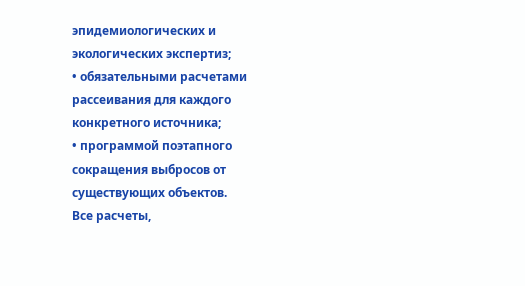эпидемиологических и экологических экспертиз;
• обязательными расчетами рассеивания для каждого конкретного источника;
• программой поэтапного сокращения выбросов от существующих объектов.
Все расчеты,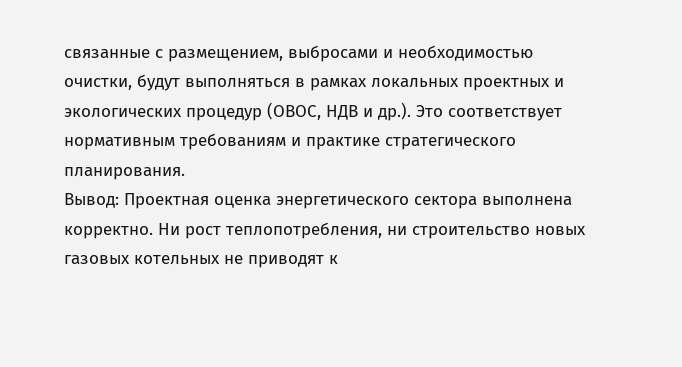связанные с размещением, выбросами и необходимостью очистки, будут выполняться в рамках локальных проектных и экологических процедур (ОВОС, НДВ и др.). Это соответствует нормативным требованиям и практике стратегического планирования.
Вывод: Проектная оценка энергетического сектора выполнена корректно. Ни рост теплопотребления, ни строительство новых газовых котельных не приводят к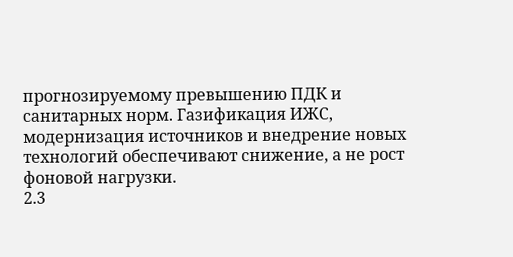прогнозируемому превышению ПДК и санитарных норм. Газификация ИЖС, модернизация источников и внедрение новых технологий обеспечивают снижение, а не рост фоновой нагрузки.
2.3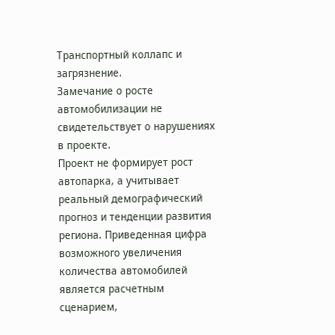Транспортный коллапс и загрязнение.
Замечание о росте автомобилизации не свидетельствует о нарушениях в проекте.
Проект не формирует рост автопарка, а учитывает реальный демографический прогноз и тенденции развития региона. Приведенная цифра возможного увеличения количества автомобилей является расчетным сценарием,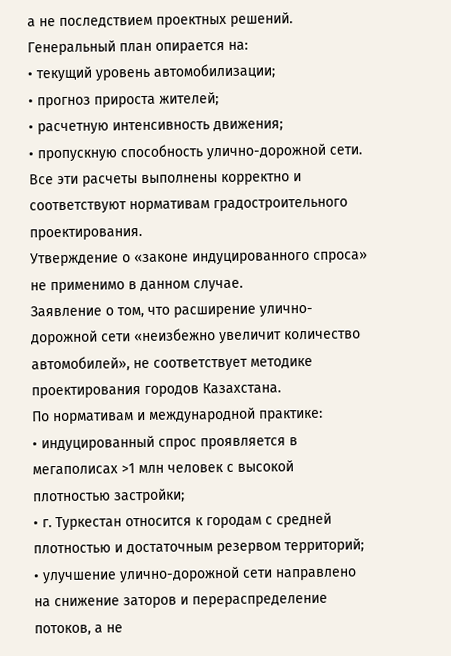а не последствием проектных решений.
Генеральный план опирается на:
• текущий уровень автомобилизации;
• прогноз прироста жителей;
• расчетную интенсивность движения;
• пропускную способность улично-дорожной сети.
Все эти расчеты выполнены корректно и соответствуют нормативам градостроительного проектирования.
Утверждение о «законе индуцированного спроса» не применимо в данном случае.
Заявление о том, что расширение улично-дорожной сети «неизбежно увеличит количество автомобилей», не соответствует методике проектирования городов Казахстана.
По нормативам и международной практике:
• индуцированный спрос проявляется в мегаполисах >1 млн человек с высокой плотностью застройки;
• г. Туркестан относится к городам с средней плотностью и достаточным резервом территорий;
• улучшение улично-дорожной сети направлено на снижение заторов и перераспределение потоков, а не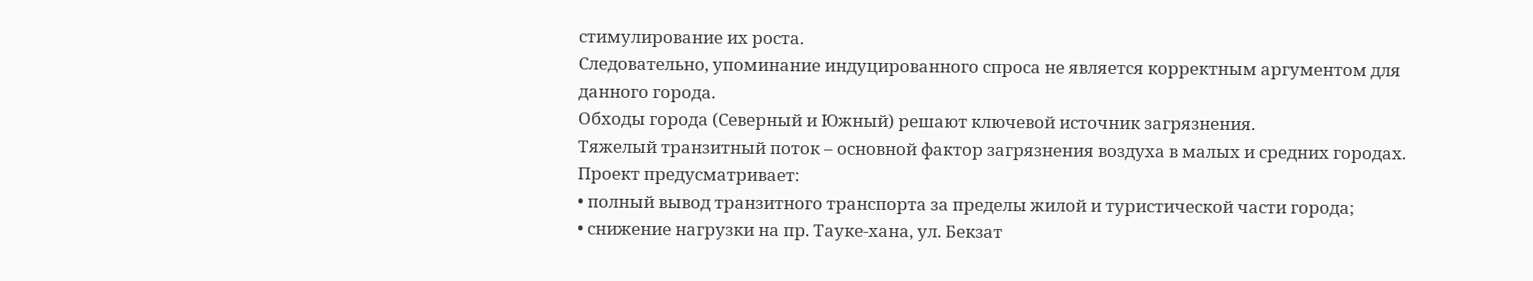стимулирование их роста.
Следовательно, упоминание индуцированного спроса не является корректным аргументом для данного города.
Обходы города (Северный и Южный) решают ключевой источник загрязнения.
Тяжелый транзитный поток – основной фактор загрязнения воздуха в малых и средних городах.
Проект предусматривает:
• полный вывод транзитного транспорта за пределы жилой и туристической части города;
• снижение нагрузки на пр. Тауке-хана, ул. Бекзат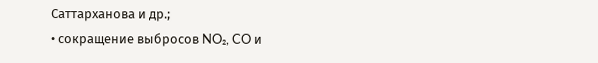Саттарханова и др.;
• сокращение выбросов NO₂, CO и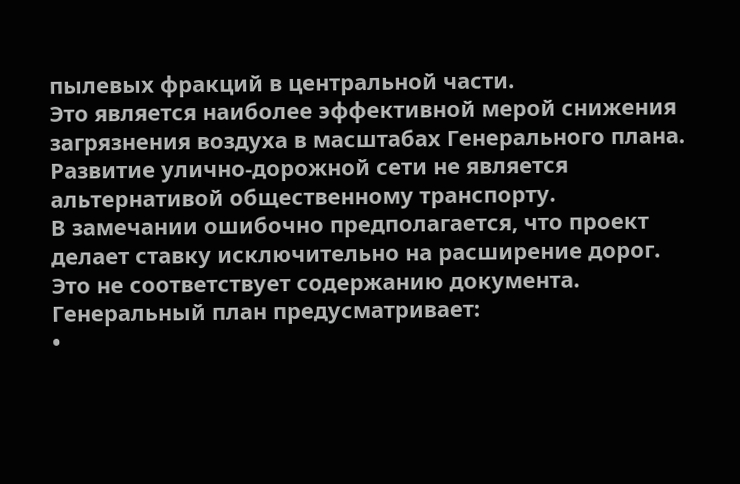пылевых фракций в центральной части.
Это является наиболее эффективной мерой снижения загрязнения воздуха в масштабах Генерального плана.
Развитие улично-дорожной сети не является альтернативой общественному транспорту.
В замечании ошибочно предполагается, что проект делает ставку исключительно на расширение дорог. Это не соответствует содержанию документа.
Генеральный план предусматривает:
•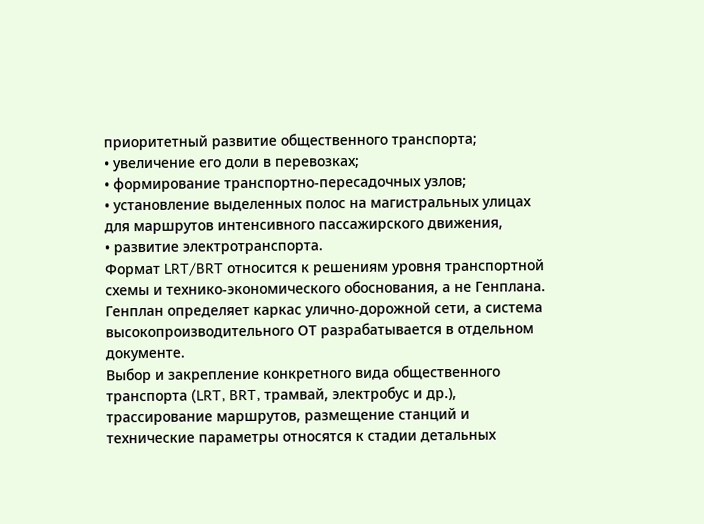приоритетный развитие общественного транспорта;
• увеличение его доли в перевозках;
• формирование транспортно-пересадочных узлов;
• установление выделенных полос на магистральных улицах для маршрутов интенсивного пассажирского движения,
• развитие электротранспорта.
Формат LRT/BRT относится к решениям уровня транспортной схемы и технико-экономического обоснования, а не Генплана.
Генплан определяет каркас улично-дорожной сети, а система высокопроизводительного ОТ разрабатывается в отдельном документе.
Выбор и закрепление конкретного вида общественного транспорта (LRT, BRT, трамвай, электробус и др.), трассирование маршрутов, размещение станций и технические параметры относятся к стадии детальных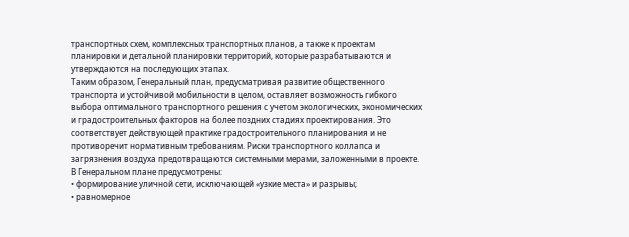транспортных схем, комплексных транспортных планов, а также к проектам планировки и детальной планировки территорий, которые разрабатываются и утверждаются на последующих этапах.
Таким образом, Генеральный план, предусматривая развитие общественного транспорта и устойчивой мобильности в целом, оставляет возможность гибкого выбора оптимального транспортного решения с учетом экологических, экономических и градостроительных факторов на более поздних стадиях проектирования. Это соответствует действующей практике градостроительного планирования и не противоречит нормативным требованиям. Риски транспортного коллапса и загрязнения воздуха предотвращаются системными мерами, заложенными в проекте.
В Генеральном плане предусмотрены:
• формирование уличной сети, исключающей «узкие места» и разрывы;
• равномерное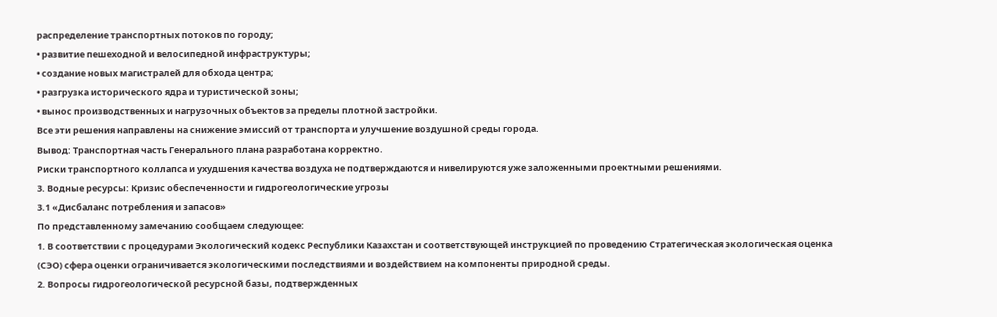распределение транспортных потоков по городу;
• развитие пешеходной и велосипедной инфраструктуры;
• создание новых магистралей для обхода центра;
• разгрузка исторического ядра и туристической зоны;
• вынос производственных и нагрузочных объектов за пределы плотной застройки.
Все эти решения направлены на снижение эмиссий от транспорта и улучшение воздушной среды города.
Вывод: Транспортная часть Генерального плана разработана корректно.
Риски транспортного коллапса и ухудшения качества воздуха не подтверждаются и нивелируются уже заложенными проектными решениями.
3. Водные ресурсы: Кризис обеспеченности и гидрогеологические угрозы
3.1 «Дисбаланс потребления и запасов»
По представленному замечанию сообщаем следующее:
1. В соответствии с процедурами Экологический кодекс Республики Казахстан и соответствующей инструкцией по проведению Стратегическая экологическая оценка (СЭО) сфера оценки ограничивается экологическими последствиями и воздействием на компоненты природной среды.
2. Вопросы гидрогеологической ресурсной базы, подтвержденных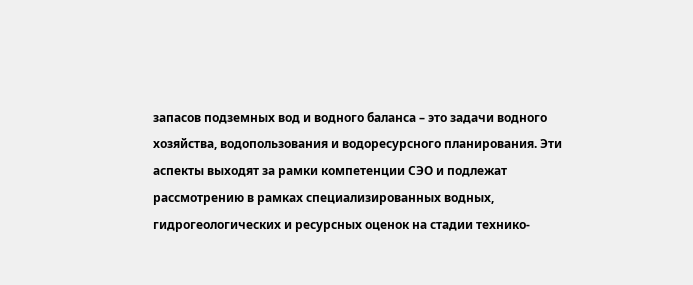запасов подземных вод и водного баланса – это задачи водного хозяйства, водопользования и водоресурсного планирования. Эти аспекты выходят за рамки компетенции СЭО и подлежат рассмотрению в рамках специализированных водных, гидрогеологических и ресурсных оценок на стадии технико-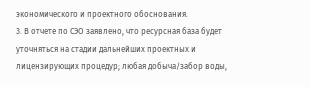экономического и проектного обоснования.
3. В отчете по СЭО заявлено, что ресурсная база будет уточняться на стадии дальнейших проектных и лицензирующих процедур; любая добыча/забор воды,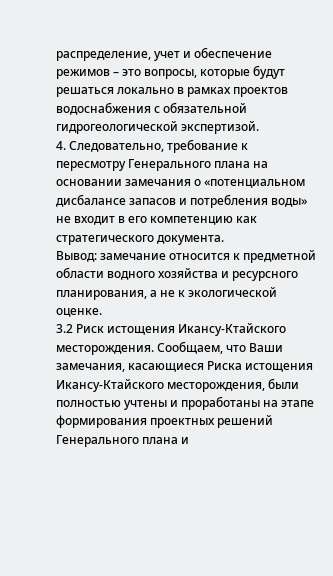распределение, учет и обеспечение режимов – это вопросы, которые будут решаться локально в рамках проектов водоснабжения с обязательной гидрогеологической экспертизой.
4. Следовательно, требование к пересмотру Генерального плана на основании замечания о «потенциальном дисбалансе запасов и потребления воды» не входит в его компетенцию как стратегического документа.
Вывод: замечание относится к предметной области водного хозяйства и ресурсного планирования, а не к экологической оценке.
3.2 Риск истощения Икансу-Ктайского месторождения. Сообщаем, что Ваши замечания, касающиеся Риска истощения Икансу-Ктайского месторождения, были полностью учтены и проработаны на этапе формирования проектных решений Генерального плана и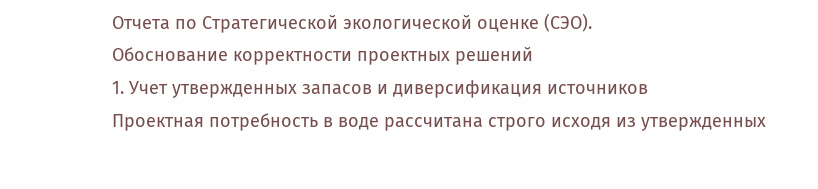Отчета по Стратегической экологической оценке (СЭО).
Обоснование корректности проектных решений
1. Учет утвержденных запасов и диверсификация источников
Проектная потребность в воде рассчитана строго исходя из утвержденных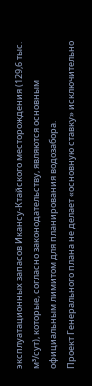эксплуатационных запасов Икансу-Ктайского месторождения (129,6 тыс. м³/сут), которые, согласно законодательству, являются основным официальным лимитом для планирования водозабора.
Проект Генерального плана не делает «основную ставку» исключительно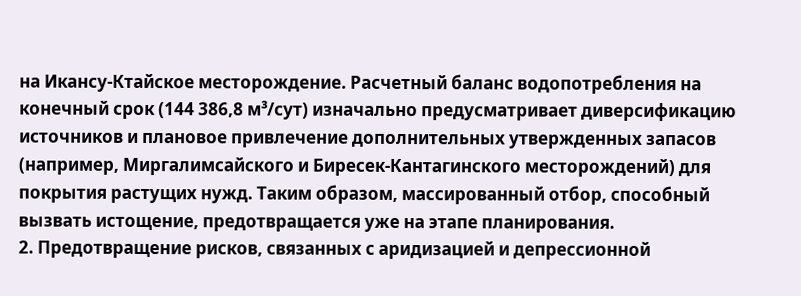на Икансу-Ктайское месторождение. Расчетный баланс водопотребления на конечный срок (144 386,8 м³/сут) изначально предусматривает диверсификацию источников и плановое привлечение дополнительных утвержденных запасов (например, Миргалимсайского и Биресек-Кантагинского месторождений) для покрытия растущих нужд. Таким образом, массированный отбор, способный вызвать истощение, предотвращается уже на этапе планирования.
2. Предотвращение рисков, связанных с аридизацией и депрессионной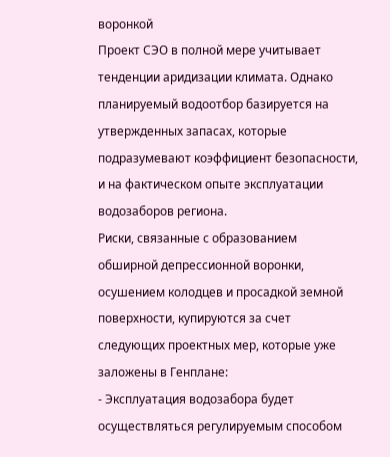воронкой
Проект СЭО в полной мере учитывает тенденции аридизации климата. Однако планируемый водоотбор базируется на утвержденных запасах, которые подразумевают коэффициент безопасности, и на фактическом опыте эксплуатации водозаборов региона.
Риски, связанные с образованием обширной депрессионной воронки, осушением колодцев и просадкой земной поверхности, купируются за счет следующих проектных мер, которые уже заложены в Генплане:
- Эксплуатация водозабора будет осуществляться регулируемым способом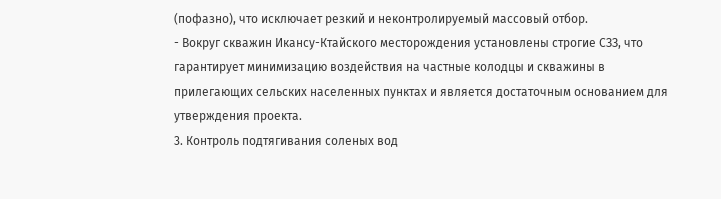(пофазно), что исключает резкий и неконтролируемый массовый отбор.
- Вокруг скважин Икансу-Ктайского месторождения установлены строгие СЗЗ, что гарантирует минимизацию воздействия на частные колодцы и скважины в прилегающих сельских населенных пунктах и является достаточным основанием для утверждения проекта.
3. Контроль подтягивания соленых вод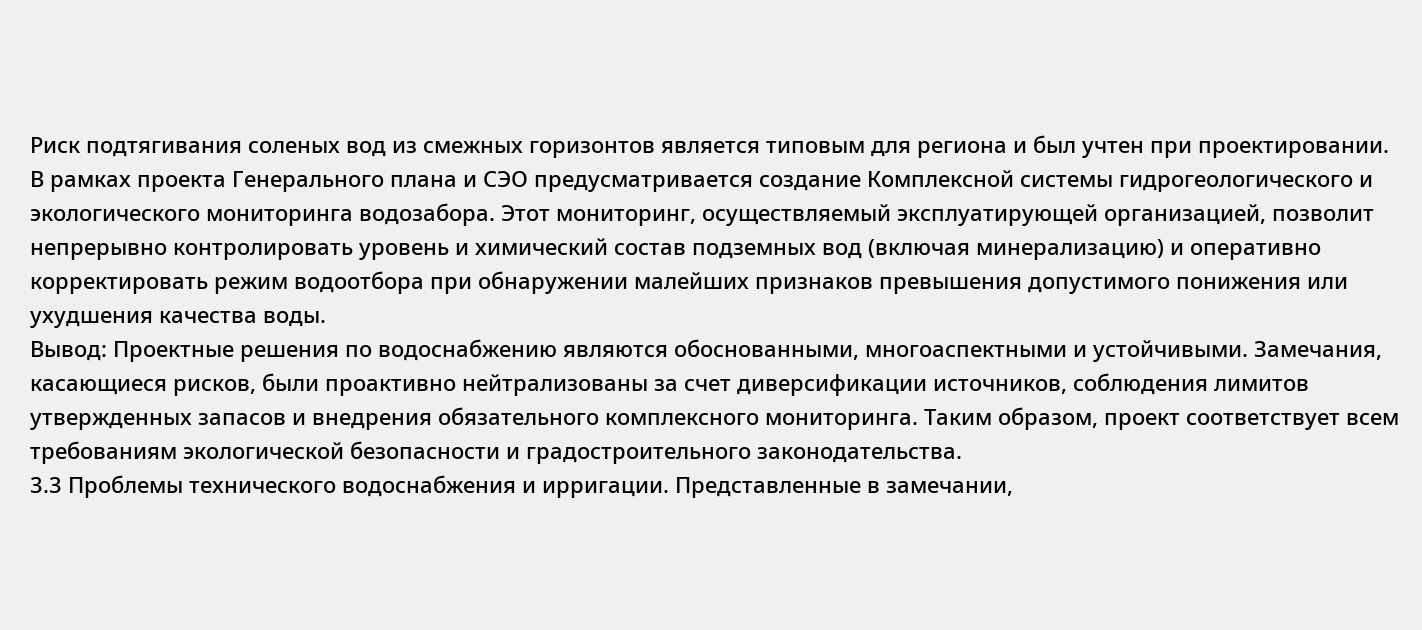Риск подтягивания соленых вод из смежных горизонтов является типовым для региона и был учтен при проектировании.
В рамках проекта Генерального плана и СЭО предусматривается создание Комплексной системы гидрогеологического и экологического мониторинга водозабора. Этот мониторинг, осуществляемый эксплуатирующей организацией, позволит непрерывно контролировать уровень и химический состав подземных вод (включая минерализацию) и оперативно корректировать режим водоотбора при обнаружении малейших признаков превышения допустимого понижения или ухудшения качества воды.
Вывод: Проектные решения по водоснабжению являются обоснованными, многоаспектными и устойчивыми. Замечания, касающиеся рисков, были проактивно нейтрализованы за счет диверсификации источников, соблюдения лимитов утвержденных запасов и внедрения обязательного комплексного мониторинга. Таким образом, проект соответствует всем требованиям экологической безопасности и градостроительного законодательства.
3.3 Проблемы технического водоснабжения и ирригации. Представленные в замечании,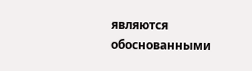являются обоснованными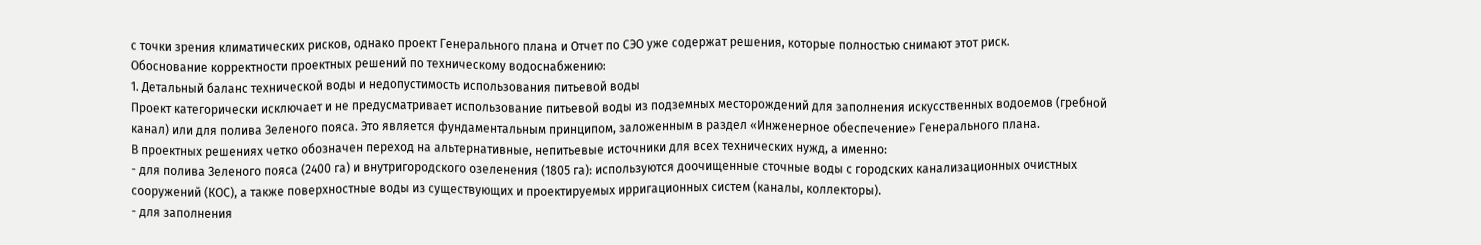с точки зрения климатических рисков, однако проект Генерального плана и Отчет по СЭО уже содержат решения, которые полностью снимают этот риск.
Обоснование корректности проектных решений по техническому водоснабжению:
1. Детальный баланс технической воды и недопустимость использования питьевой воды
Проект категорически исключает и не предусматривает использование питьевой воды из подземных месторождений для заполнения искусственных водоемов (гребной канал) или для полива Зеленого пояса. Это является фундаментальным принципом, заложенным в раздел «Инженерное обеспечение» Генерального плана.
В проектных решениях четко обозначен переход на альтернативные, непитьевые источники для всех технических нужд, а именно:
- для полива Зеленого пояса (2400 га) и внутригородского озеленения (1805 га): используются доочищенные сточные воды с городских канализационных очистных сооружений (КОС), а также поверхностные воды из существующих и проектируемых ирригационных систем (каналы, коллекторы).
- для заполнения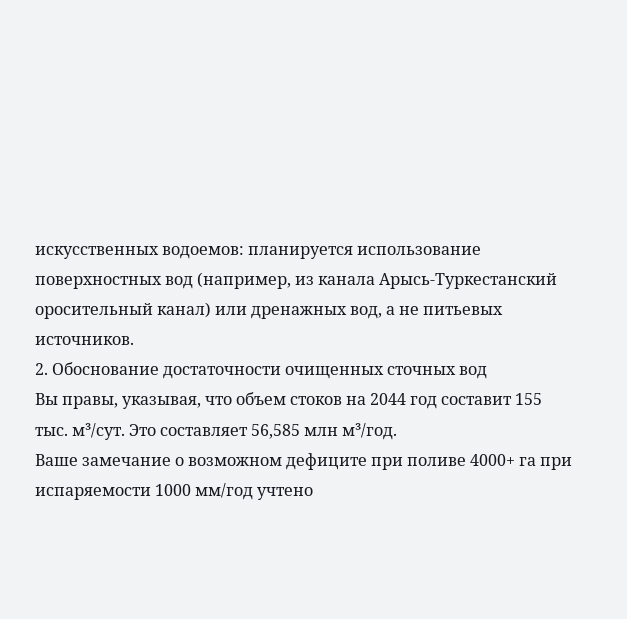искусственных водоемов: планируется использование поверхностных вод (например, из канала Арысь-Туркестанский оросительный канал) или дренажных вод, а не питьевых источников.
2. Обоснование достаточности очищенных сточных вод
Вы правы, указывая, что объем стоков на 2044 год составит 155 тыс. м³/сут. Это составляет 56,585 млн м³/год.
Ваше замечание о возможном дефиците при поливе 4000+ га при испаряемости 1000 мм/год учтено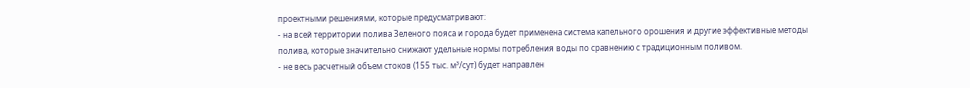проектными решениями, которые предусматривают:
- на всей территории полива Зеленого пояса и города будет применена система капельного орошения и другие эффективные методы полива, которые значительно снижают удельные нормы потребления воды по сравнению с традиционным поливом.
- не весь расчетный объем стоков (155 тыс. м³/сут) будет направлен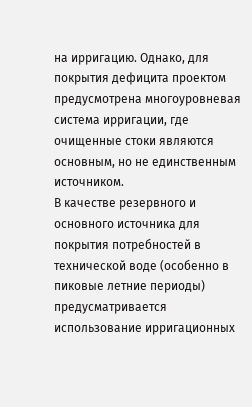на ирригацию. Однако, для покрытия дефицита проектом предусмотрена многоуровневая система ирригации, где очищенные стоки являются основным, но не единственным источником.
В качестве резервного и основного источника для покрытия потребностей в технической воде (особенно в пиковые летние периоды) предусматривается использование ирригационных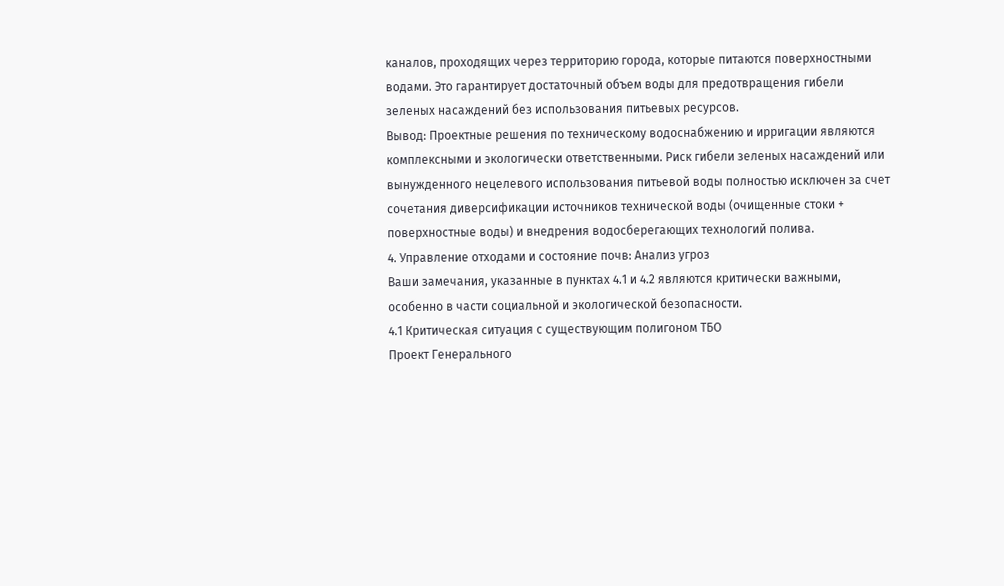каналов, проходящих через территорию города, которые питаются поверхностными водами. Это гарантирует достаточный объем воды для предотвращения гибели зеленых насаждений без использования питьевых ресурсов.
Вывод: Проектные решения по техническому водоснабжению и ирригации являются комплексными и экологически ответственными. Риск гибели зеленых насаждений или вынужденного нецелевого использования питьевой воды полностью исключен за счет сочетания диверсификации источников технической воды (очищенные стоки + поверхностные воды) и внедрения водосберегающих технологий полива.
4. Управление отходами и состояние почв: Анализ угроз
Ваши замечания, указанные в пунктах 4.1 и 4.2 являются критически важными, особенно в части социальной и экологической безопасности.
4.1 Критическая ситуация с существующим полигоном ТБО
Проект Генерального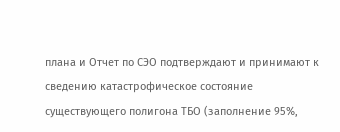плана и Отчет по СЭО подтверждают и принимают к сведению катастрофическое состояние существующего полигона ТБО (заполнение 95%,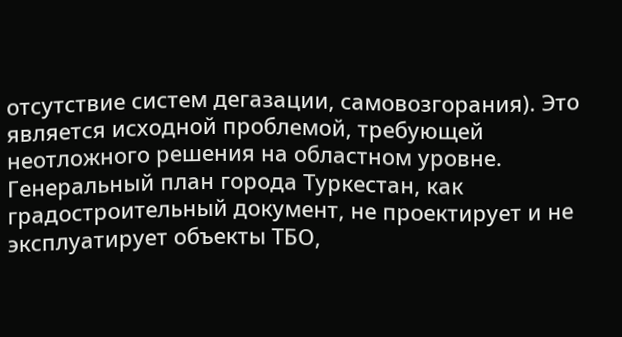отсутствие систем дегазации, самовозгорания). Это является исходной проблемой, требующей неотложного решения на областном уровне.
Генеральный план города Туркестан, как градостроительный документ, не проектирует и не эксплуатирует объекты ТБО,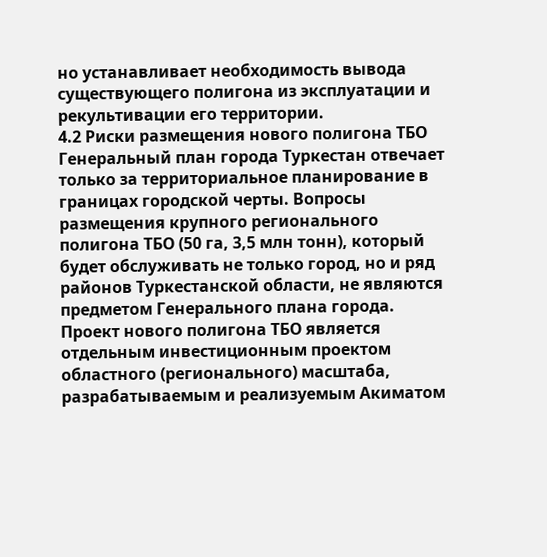но устанавливает необходимость вывода существующего полигона из эксплуатации и рекультивации его территории.
4.2 Риски размещения нового полигона ТБО
Генеральный план города Туркестан отвечает только за территориальное планирование в границах городской черты. Вопросы размещения крупного регионального полигона ТБО (50 га, 3,5 млн тонн), который будет обслуживать не только город, но и ряд районов Туркестанской области, не являются предметом Генерального плана города.
Проект нового полигона ТБО является отдельным инвестиционным проектом областного (регионального) масштаба, разрабатываемым и реализуемым Акиматом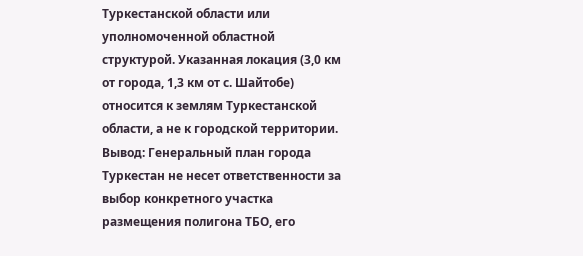Туркестанской области или уполномоченной областной структурой. Указанная локация (3,0 км от города, 1,3 км от с. Шайтобе) относится к землям Туркестанской области, а не к городской территории.
Вывод: Генеральный план города Туркестан не несет ответственности за выбор конкретного участка размещения полигона ТБО, его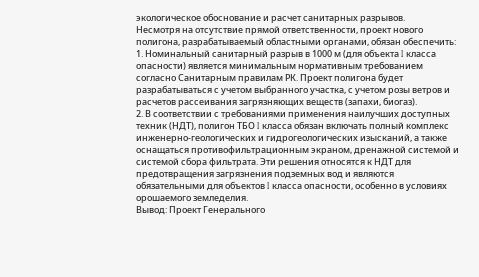экологическое обоснование и расчет санитарных разрывов.
Несмотря на отсутствие прямой ответственности, проект нового полигона, разрабатываемый областными органами, обязан обеспечить:
1. Номинальный санитарный разрыв в 1000 м (для объекта I класса опасности) является минимальным нормативным требованием согласно Санитарным правилам РК. Проект полигона будет разрабатываться с учетом выбранного участка, с учетом розы ветров и расчетов рассеивания загрязняющих веществ (запахи, биогаз).
2. В соответствии с требованиями применения наилучших доступных техник (НДТ), полигон ТБО I класса обязан включать полный комплекс инженерно-геологических и гидрогеологических изысканий, а также оснащаться противофильтрационным экраном, дренажной системой и системой сбора фильтрата. Эти решения относятся к НДТ для предотвращения загрязнения подземных вод и являются обязательными для объектов I класса опасности, особенно в условиях орошаемого земледелия.
Вывод: Проект Генерального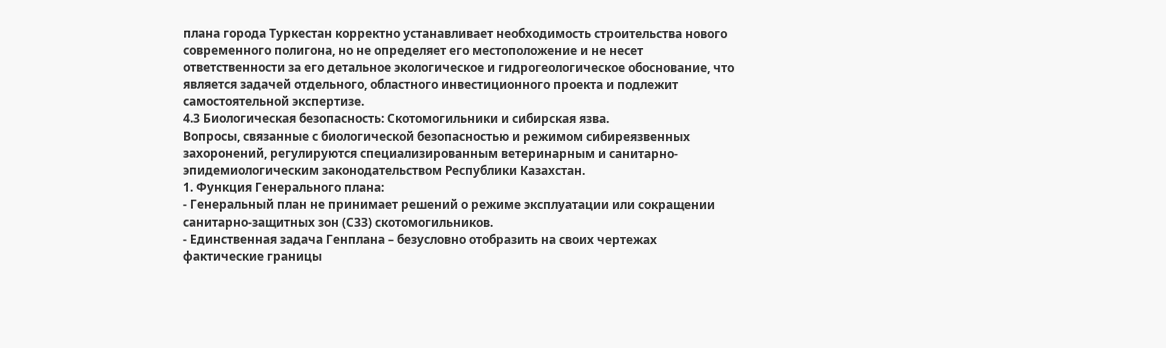плана города Туркестан корректно устанавливает необходимость строительства нового современного полигона, но не определяет его местоположение и не несет ответственности за его детальное экологическое и гидрогеологическое обоснование, что является задачей отдельного, областного инвестиционного проекта и подлежит самостоятельной экспертизе.
4.3 Биологическая безопасность: Скотомогильники и сибирская язва.
Вопросы, связанные с биологической безопасностью и режимом сибиреязвенных захоронений, регулируются специализированным ветеринарным и санитарно-эпидемиологическим законодательством Республики Казахстан.
1. Функция Генерального плана:
- Генеральный план не принимает решений о режиме эксплуатации или сокращении санитарно-защитных зон (СЗЗ) скотомогильников.
- Единственная задача Генплана – безусловно отобразить на своих чертежах фактические границы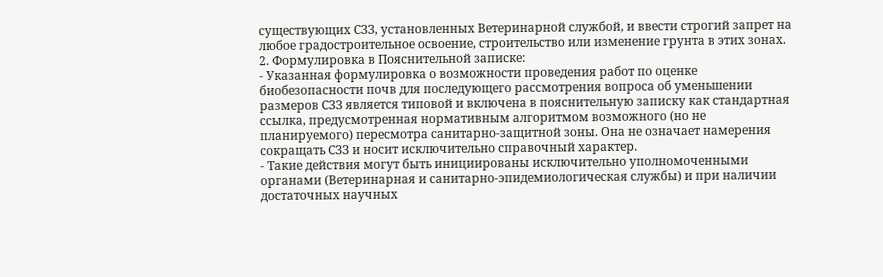существующих СЗЗ, установленных Ветеринарной службой, и ввести строгий запрет на любое градостроительное освоение, строительство или изменение грунта в этих зонах.
2. Формулировка в Пояснительной записке:
- Указанная формулировка о возможности проведения работ по оценке биобезопасности почв для последующего рассмотрения вопроса об уменьшении размеров СЗЗ является типовой и включена в пояснительную записку как стандартная ссылка, предусмотренная нормативным алгоритмом возможного (но не планируемого) пересмотра санитарно-защитной зоны. Она не означает намерения сокращать СЗЗ и носит исключительно справочный характер.
- Такие действия могут быть инициированы исключительно уполномоченными органами (Ветеринарная и санитарно-эпидемиологическая службы) и при наличии достаточных научных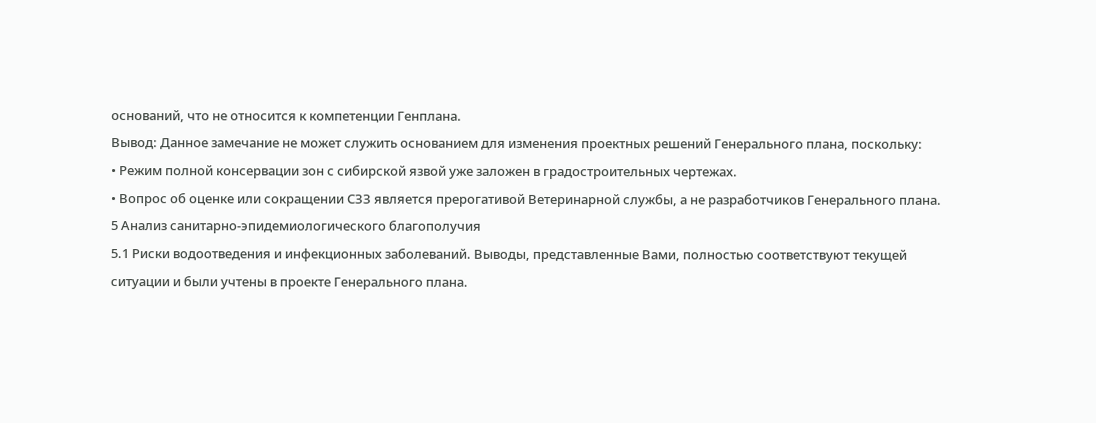оснований, что не относится к компетенции Генплана.
Вывод: Данное замечание не может служить основанием для изменения проектных решений Генерального плана, поскольку:
• Режим полной консервации зон с сибирской язвой уже заложен в градостроительных чертежах.
• Вопрос об оценке или сокращении СЗЗ является прерогативой Ветеринарной службы, а не разработчиков Генерального плана.
5 Анализ санитарно-эпидемиологического благополучия
5.1 Риски водоотведения и инфекционных заболеваний. Выводы, представленные Вами, полностью соответствуют текущей ситуации и были учтены в проекте Генерального плана.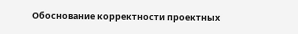Обоснование корректности проектных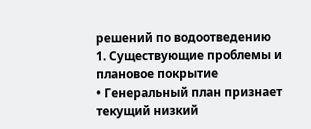решений по водоотведению
1. Существующие проблемы и плановое покрытие
• Генеральный план признает текущий низкий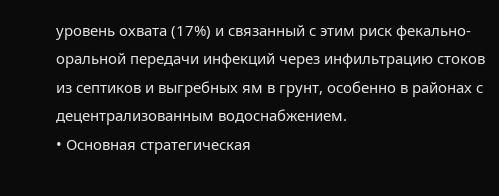уровень охвата (17%) и связанный с этим риск фекально-оральной передачи инфекций через инфильтрацию стоков из септиков и выгребных ям в грунт, особенно в районах с децентрализованным водоснабжением.
• Основная стратегическая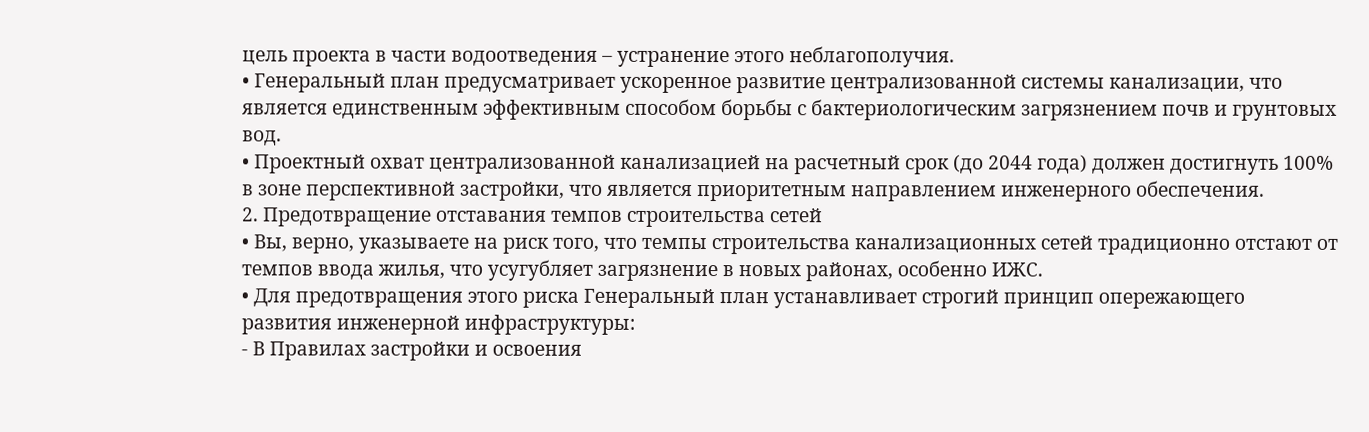цель проекта в части водоотведения – устранение этого неблагополучия.
• Генеральный план предусматривает ускоренное развитие централизованной системы канализации, что является единственным эффективным способом борьбы с бактериологическим загрязнением почв и грунтовых вод.
• Проектный охват централизованной канализацией на расчетный срок (до 2044 года) должен достигнуть 100% в зоне перспективной застройки, что является приоритетным направлением инженерного обеспечения.
2. Предотвращение отставания темпов строительства сетей
• Вы, верно, указываете на риск того, что темпы строительства канализационных сетей традиционно отстают от темпов ввода жилья, что усугубляет загрязнение в новых районах, особенно ИЖС.
• Для предотвращения этого риска Генеральный план устанавливает строгий принцип опережающего развития инженерной инфраструктуры:
- В Правилах застройки и освоения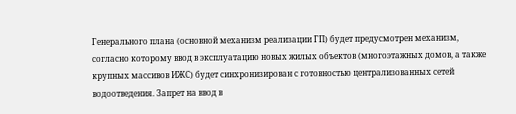Генерального плана (основной механизм реализации ГП) будет предусмотрен механизм, согласно которому ввод в эксплуатацию новых жилых объектов (многоэтажных домов, а также крупных массивов ИЖС) будет синхронизирован с готовностью централизованных сетей водоотведения. Запрет на ввод в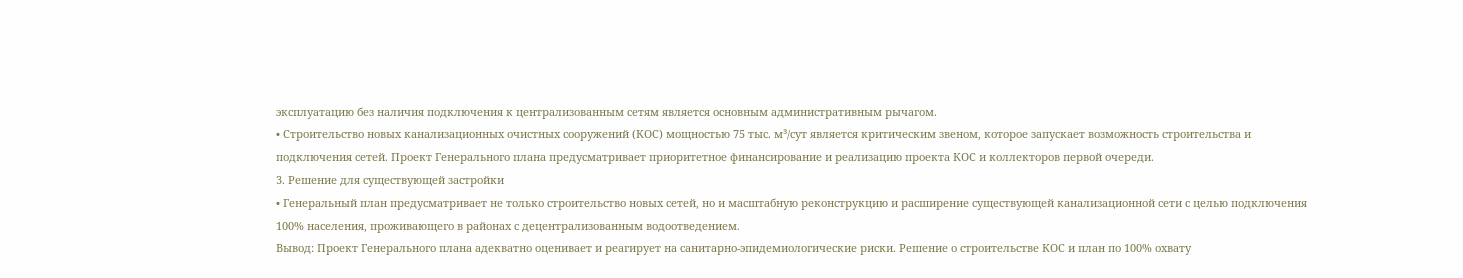эксплуатацию без наличия подключения к централизованным сетям является основным административным рычагом.
• Строительство новых канализационных очистных сооружений (КОС) мощностью 75 тыс. м³/сут является критическим звеном, которое запускает возможность строительства и подключения сетей. Проект Генерального плана предусматривает приоритетное финансирование и реализацию проекта КОС и коллекторов первой очереди.
3. Решение для существующей застройки
• Генеральный план предусматривает не только строительство новых сетей, но и масштабную реконструкцию и расширение существующей канализационной сети с целью подключения 100% населения, проживающего в районах с децентрализованным водоотведением.
Вывод: Проект Генерального плана адекватно оценивает и реагирует на санитарно-эпидемиологические риски. Решение о строительстве КОС и план по 100% охвату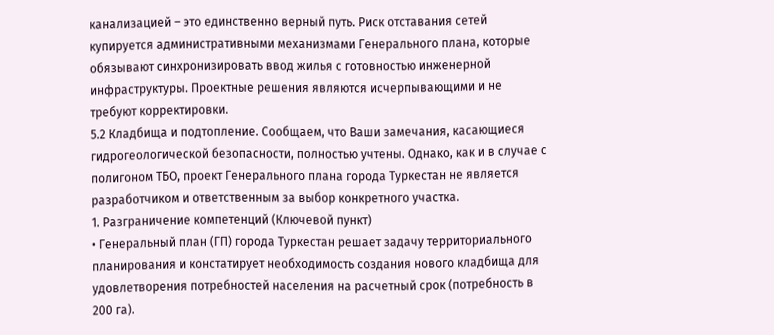канализацией – это единственно верный путь. Риск отставания сетей купируется административными механизмами Генерального плана, которые обязывают синхронизировать ввод жилья с готовностью инженерной инфраструктуры. Проектные решения являются исчерпывающими и не требуют корректировки.
5.2 Кладбища и подтопление. Сообщаем, что Ваши замечания, касающиеся гидрогеологической безопасности, полностью учтены. Однако, как и в случае с полигоном ТБО, проект Генерального плана города Туркестан не является разработчиком и ответственным за выбор конкретного участка.
1. Разграничение компетенций (Ключевой пункт)
• Генеральный план (ГП) города Туркестан решает задачу территориального планирования и констатирует необходимость создания нового кладбища для удовлетворения потребностей населения на расчетный срок (потребность в 200 га).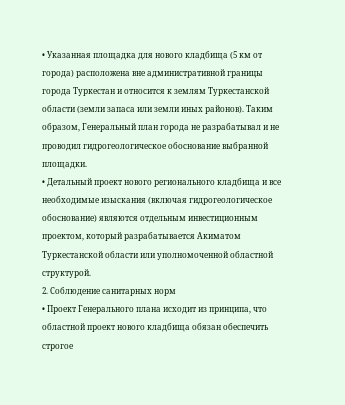• Указанная площадка для нового кладбища (5 км от города) расположена вне административной границы города Туркестан и относится к землям Туркестанской области (земли запаса или земли иных районов). Таким образом, Генеральный план города не разрабатывал и не проводил гидрогеологическое обоснование выбранной площадки.
• Детальный проект нового регионального кладбища и все необходимые изыскания (включая гидрогеологическое обоснование) являются отдельным инвестиционным проектом, который разрабатывается Акиматом Туркестанской области или уполномоченной областной структурой.
2. Соблюдение санитарных норм
• Проект Генерального плана исходит из принципа, что областной проект нового кладбища обязан обеспечить строгое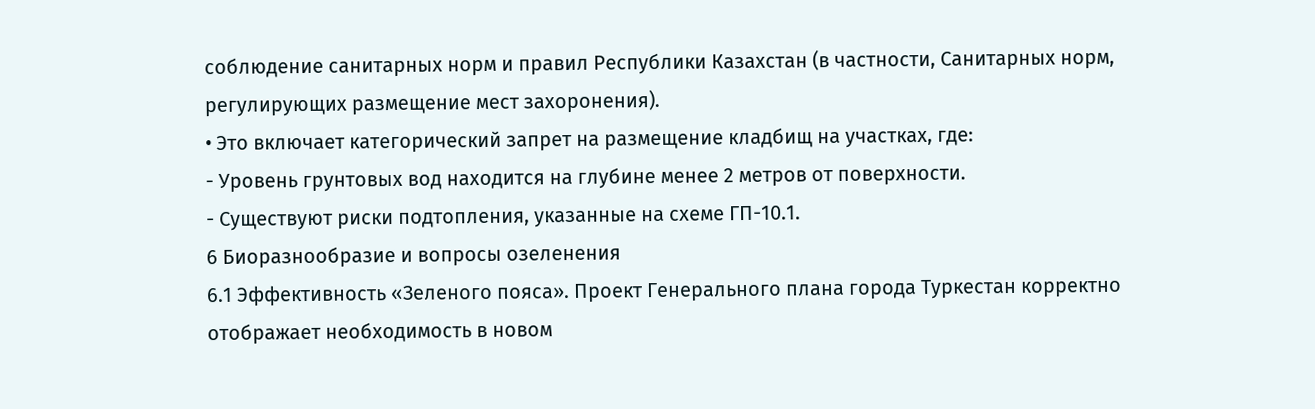соблюдение санитарных норм и правил Республики Казахстан (в частности, Санитарных норм, регулирующих размещение мест захоронения).
• Это включает категорический запрет на размещение кладбищ на участках, где:
- Уровень грунтовых вод находится на глубине менее 2 метров от поверхности.
- Существуют риски подтопления, указанные на схеме ГП-10.1.
6 Биоразнообразие и вопросы озеленения
6.1 Эффективность «Зеленого пояса». Проект Генерального плана города Туркестан корректно отображает необходимость в новом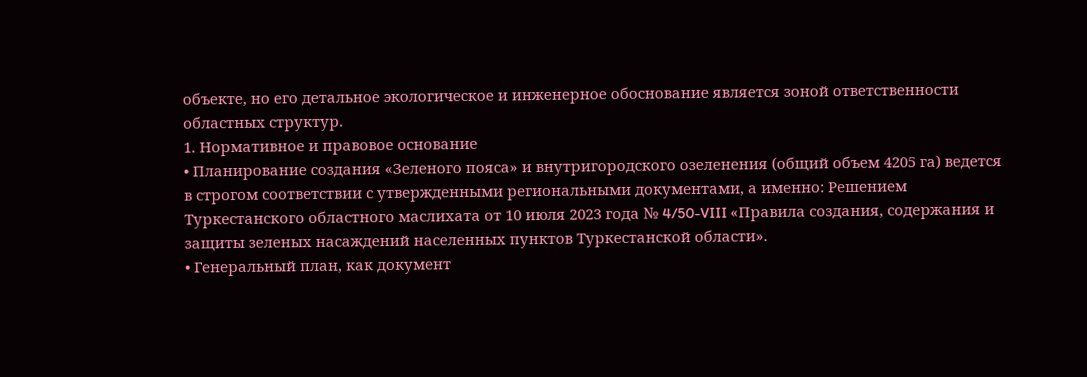объекте, но его детальное экологическое и инженерное обоснование является зоной ответственности областных структур.
1. Нормативное и правовое основание
• Планирование создания «Зеленого пояса» и внутригородского озеленения (общий объем 4205 га) ведется в строгом соответствии с утвержденными региональными документами, а именно: Решением Туркестанского областного маслихата от 10 июля 2023 года № 4/50-VIII «Правила создания, содержания и защиты зеленых насаждений населенных пунктов Туркестанской области».
• Генеральный план, как документ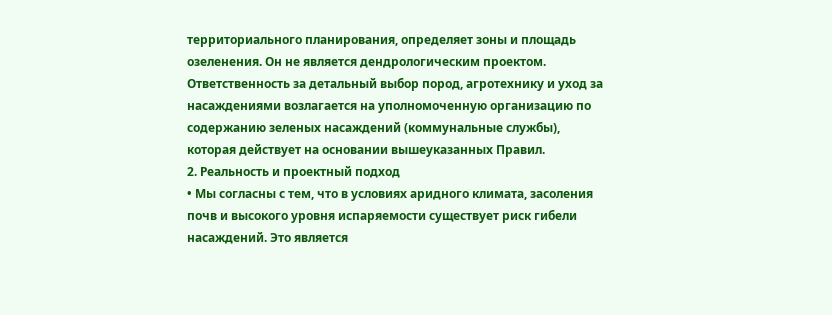территориального планирования, определяет зоны и площадь озеленения. Он не является дендрологическим проектом. Ответственность за детальный выбор пород, агротехнику и уход за насаждениями возлагается на уполномоченную организацию по содержанию зеленых насаждений (коммунальные службы), которая действует на основании вышеуказанных Правил.
2. Реальность и проектный подход
• Мы согласны с тем, что в условиях аридного климата, засоления почв и высокого уровня испаряемости существует риск гибели насаждений. Это является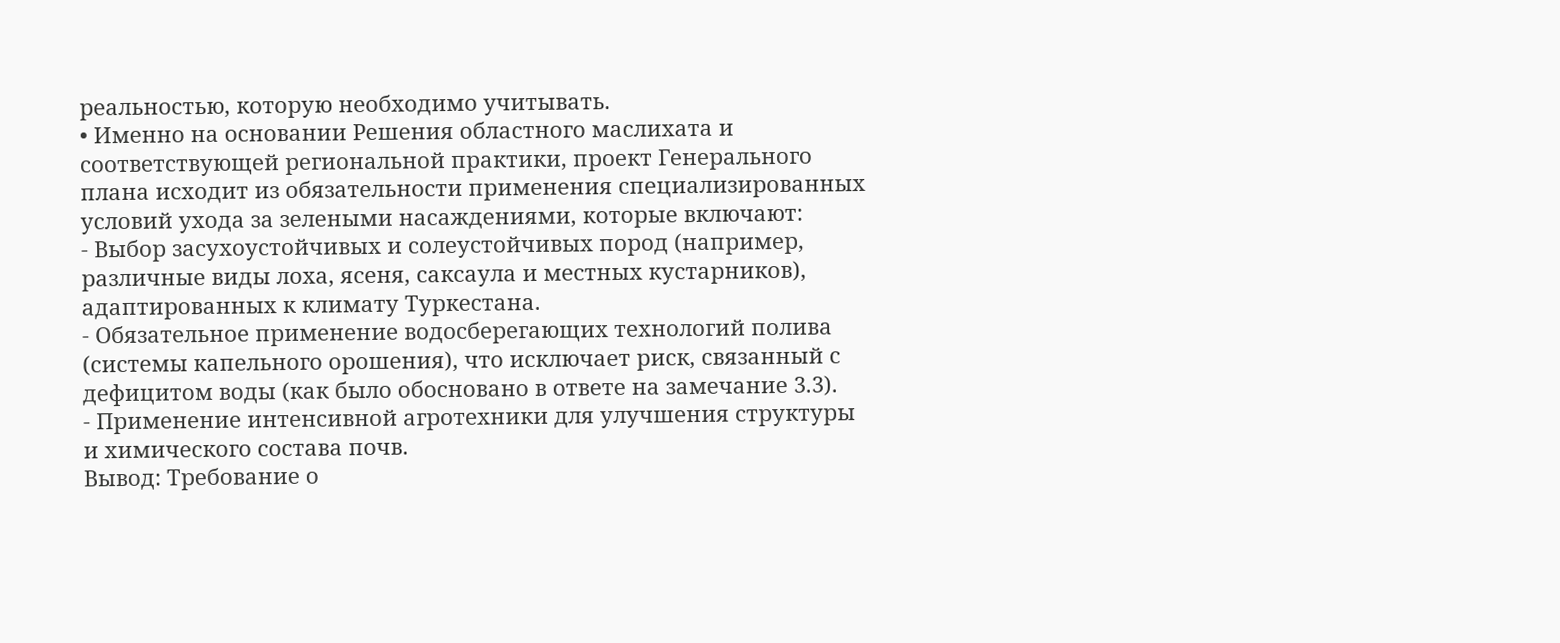реальностью, которую необходимо учитывать.
• Именно на основании Решения областного маслихата и соответствующей региональной практики, проект Генерального плана исходит из обязательности применения специализированных условий ухода за зелеными насаждениями, которые включают:
- Выбор засухоустойчивых и солеустойчивых пород (например, различные виды лоха, ясеня, саксаула и местных кустарников), адаптированных к климату Туркестана.
- Обязательное применение водосберегающих технологий полива (системы капельного орошения), что исключает риск, связанный с дефицитом воды (как было обосновано в ответе на замечание 3.3).
- Применение интенсивной агротехники для улучшения структуры и химического состава почв.
Вывод: Требование о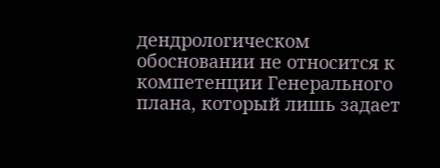дендрологическом обосновании не относится к компетенции Генерального плана, который лишь задает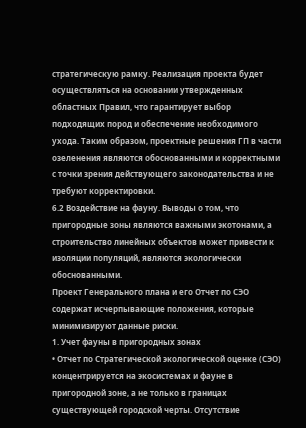стратегическую рамку. Реализация проекта будет осуществляться на основании утвержденных областных Правил, что гарантирует выбор подходящих пород и обеспечение необходимого ухода. Таким образом, проектные решения ГП в части озеленения являются обоснованными и корректными с точки зрения действующего законодательства и не требуют корректировки.
6.2 Воздействие на фауну. Выводы о том, что пригородные зоны являются важными экотонами, а строительство линейных объектов может привести к изоляции популяций, являются экологически обоснованными.
Проект Генерального плана и его Отчет по СЭО содержат исчерпывающие положения, которые минимизируют данные риски.
1. Учет фауны в пригородных зонах
• Отчет по Стратегической экологической оценке (СЭО) концентрируется на экосистемах и фауне в пригородной зоне, а не только в границах существующей городской черты. Отсутствие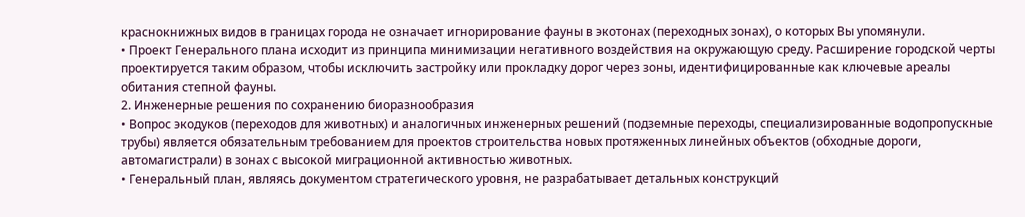краснокнижных видов в границах города не означает игнорирование фауны в экотонах (переходных зонах), о которых Вы упомянули.
• Проект Генерального плана исходит из принципа минимизации негативного воздействия на окружающую среду. Расширение городской черты проектируется таким образом, чтобы исключить застройку или прокладку дорог через зоны, идентифицированные как ключевые ареалы обитания степной фауны.
2. Инженерные решения по сохранению биоразнообразия
• Вопрос экодуков (переходов для животных) и аналогичных инженерных решений (подземные переходы, специализированные водопропускные трубы) является обязательным требованием для проектов строительства новых протяженных линейных объектов (обходные дороги, автомагистрали) в зонах с высокой миграционной активностью животных.
• Генеральный план, являясь документом стратегического уровня, не разрабатывает детальных конструкций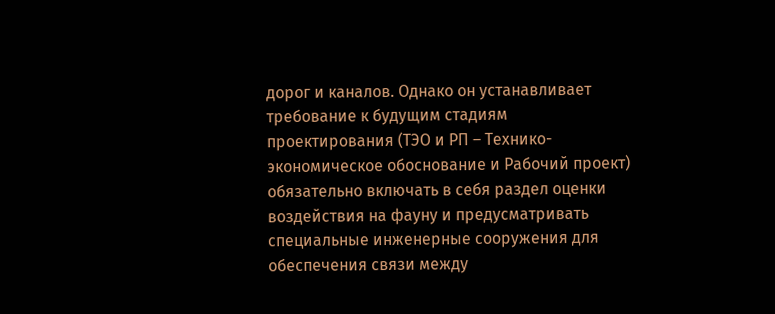дорог и каналов. Однако он устанавливает требование к будущим стадиям проектирования (ТЭО и РП – Технико-экономическое обоснование и Рабочий проект) обязательно включать в себя раздел оценки воздействия на фауну и предусматривать специальные инженерные сооружения для обеспечения связи между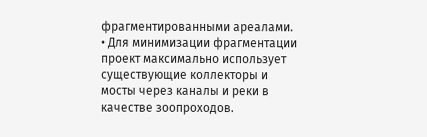фрагментированными ареалами.
• Для минимизации фрагментации проект максимально использует существующие коллекторы и мосты через каналы и реки в качестве зоопроходов.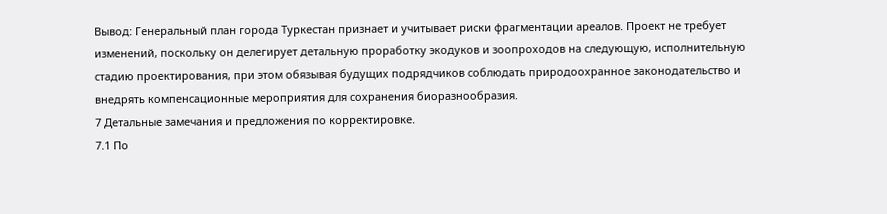Вывод: Генеральный план города Туркестан признает и учитывает риски фрагментации ареалов. Проект не требует изменений, поскольку он делегирует детальную проработку экодуков и зоопроходов на следующую, исполнительную стадию проектирования, при этом обязывая будущих подрядчиков соблюдать природоохранное законодательство и внедрять компенсационные мероприятия для сохранения биоразнообразия.
7 Детальные замечания и предложения по корректировке.
7.1 По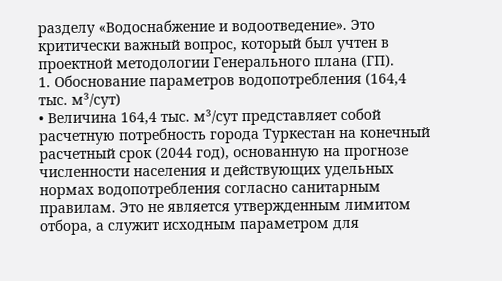разделу «Водоснабжение и водоотведение». Это критически важный вопрос, который был учтен в проектной методологии Генерального плана (ГП).
1. Обоснование параметров водопотребления (164,4 тыс. м³/сут)
• Величина 164,4 тыс. м³/сут представляет собой расчетную потребность города Туркестан на конечный расчетный срок (2044 год), основанную на прогнозе численности населения и действующих удельных нормах водопотребления согласно санитарным правилам. Это не является утвержденным лимитом отбора, а служит исходным параметром для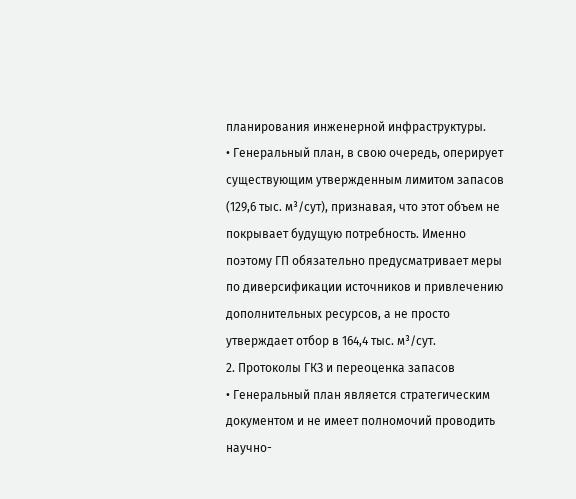планирования инженерной инфраструктуры.
• Генеральный план, в свою очередь, оперирует существующим утвержденным лимитом запасов (129,6 тыс. м³/сут), признавая, что этот объем не покрывает будущую потребность. Именно поэтому ГП обязательно предусматривает меры по диверсификации источников и привлечению дополнительных ресурсов, а не просто утверждает отбор в 164,4 тыс. м³/сут.
2. Протоколы ГКЗ и переоценка запасов
• Генеральный план является стратегическим документом и не имеет полномочий проводить научно-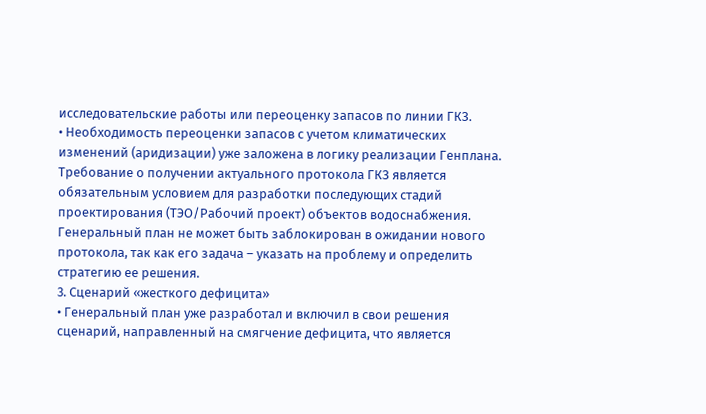исследовательские работы или переоценку запасов по линии ГКЗ.
• Необходимость переоценки запасов с учетом климатических изменений (аридизации) уже заложена в логику реализации Генплана. Требование о получении актуального протокола ГКЗ является обязательным условием для разработки последующих стадий проектирования (ТЭО/Рабочий проект) объектов водоснабжения. Генеральный план не может быть заблокирован в ожидании нового протокола, так как его задача – указать на проблему и определить стратегию ее решения.
3. Сценарий «жесткого дефицита»
• Генеральный план уже разработал и включил в свои решения сценарий, направленный на смягчение дефицита, что является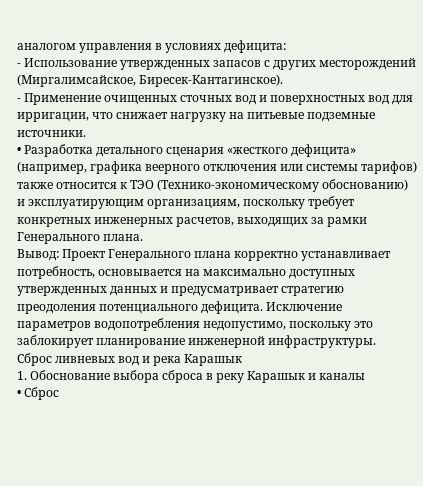аналогом управления в условиях дефицита:
- Использование утвержденных запасов с других месторождений (Миргалимсайское, Биресек-Кантагинское).
- Применение очищенных сточных вод и поверхностных вод для ирригации, что снижает нагрузку на питьевые подземные источники.
• Разработка детального сценария «жесткого дефицита» (например, графика веерного отключения или системы тарифов) также относится к ТЭО (Технико-экономическому обоснованию) и эксплуатирующим организациям, поскольку требует конкретных инженерных расчетов, выходящих за рамки Генерального плана.
Вывод: Проект Генерального плана корректно устанавливает потребность, основывается на максимально доступных утвержденных данных и предусматривает стратегию преодоления потенциального дефицита. Исключение параметров водопотребления недопустимо, поскольку это заблокирует планирование инженерной инфраструктуры.
Сброс ливневых вод и река Карашык
1. Обоснование выбора сброса в реку Карашык и каналы
• Сброс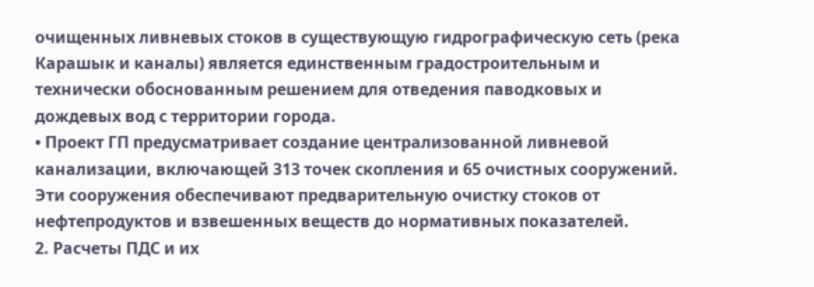очищенных ливневых стоков в существующую гидрографическую сеть (река Карашык и каналы) является единственным градостроительным и технически обоснованным решением для отведения паводковых и дождевых вод с территории города.
• Проект ГП предусматривает создание централизованной ливневой канализации, включающей 313 точек скопления и 65 очистных сооружений. Эти сооружения обеспечивают предварительную очистку стоков от нефтепродуктов и взвешенных веществ до нормативных показателей.
2. Расчеты ПДС и их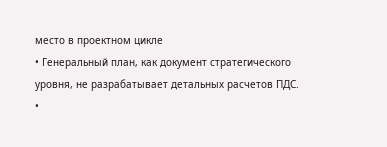место в проектном цикле
• Генеральный план, как документ стратегического уровня, не разрабатывает детальных расчетов ПДС.
•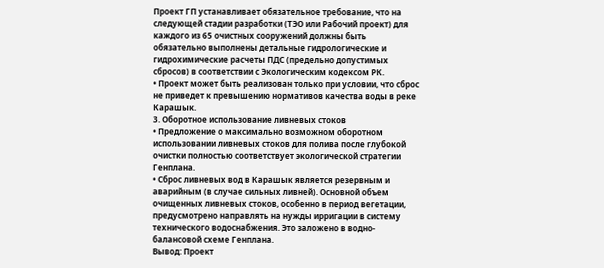Проект ГП устанавливает обязательное требование, что на следующей стадии разработки (ТЭО или Рабочий проект) для каждого из 65 очистных сооружений должны быть обязательно выполнены детальные гидрологические и гидрохимические расчеты ПДС (предельно допустимых сбросов) в соответствии с Экологическим кодексом РК.
• Проект может быть реализован только при условии, что сброс не приведет к превышению нормативов качества воды в реке Карашык.
3. Оборотное использование ливневых стоков
• Предложение о максимально возможном оборотном использовании ливневых стоков для полива после глубокой очистки полностью соответствует экологической стратегии Генплана.
• Сброс ливневых вод в Карашык является резервным и аварийным (в случае сильных ливней). Основной объем очищенных ливневых стоков, особенно в период вегетации, предусмотрено направлять на нужды ирригации в систему технического водоснабжения. Это заложено в водно-балансовой схеме Генплана.
Вывод: Проект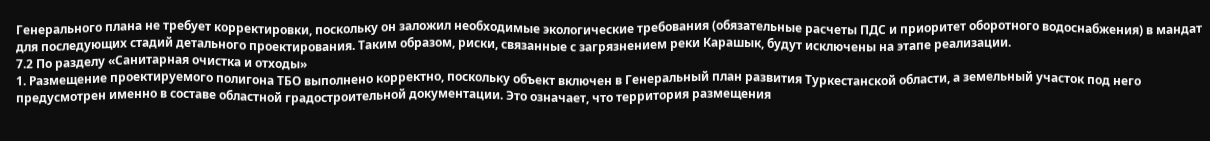Генерального плана не требует корректировки, поскольку он заложил необходимые экологические требования (обязательные расчеты ПДС и приоритет оборотного водоснабжения) в мандат для последующих стадий детального проектирования. Таким образом, риски, связанные с загрязнением реки Карашык, будут исключены на этапе реализации.
7.2 По разделу «Санитарная очистка и отходы»
1. Размещение проектируемого полигона ТБО выполнено корректно, поскольку объект включен в Генеральный план развития Туркестанской области, а земельный участок под него предусмотрен именно в составе областной градостроительной документации. Это означает, что территория размещения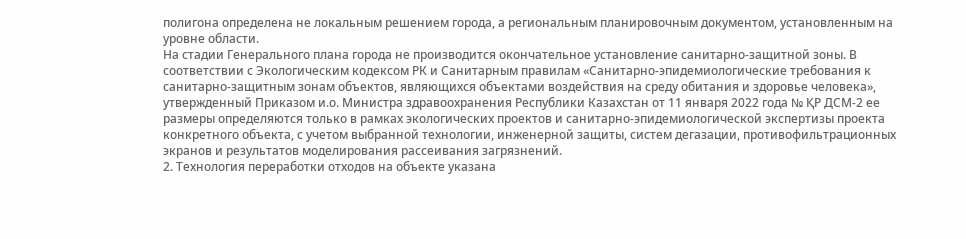полигона определена не локальным решением города, а региональным планировочным документом, установленным на уровне области.
На стадии Генерального плана города не производится окончательное установление санитарно-защитной зоны. В соответствии с Экологическим кодексом РК и Санитарным правилам «Санитарно-эпидемиологические требования к санитарно-защитным зонам объектов, являющихся объектами воздействия на среду обитания и здоровье человека», утвержденный Приказом и.о. Министра здравоохранения Республики Казахстан от 11 января 2022 года № ҚР ДСМ-2 ее размеры определяются только в рамках экологических проектов и санитарно-эпидемиологической экспертизы проекта конкретного объекта, с учетом выбранной технологии, инженерной защиты, систем дегазации, противофильтрационных экранов и результатов моделирования рассеивания загрязнений.
2. Технология переработки отходов на объекте указана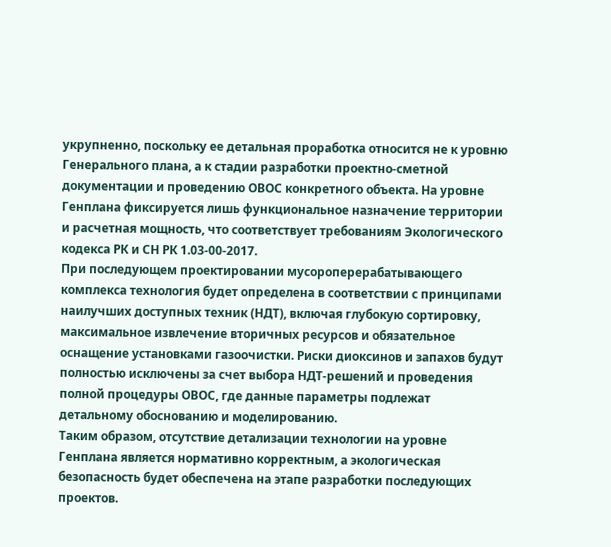укрупненно, поскольку ее детальная проработка относится не к уровню Генерального плана, а к стадии разработки проектно-сметной документации и проведению ОВОС конкретного объекта. На уровне Генплана фиксируется лишь функциональное назначение территории и расчетная мощность, что соответствует требованиям Экологического кодекса РК и СН РК 1.03-00-2017.
При последующем проектировании мусороперерабатывающего комплекса технология будет определена в соответствии с принципами наилучших доступных техник (НДТ), включая глубокую сортировку, максимальное извлечение вторичных ресурсов и обязательное оснащение установками газоочистки. Риски диоксинов и запахов будут полностью исключены за счет выбора НДТ-решений и проведения полной процедуры ОВОС, где данные параметры подлежат детальному обоснованию и моделированию.
Таким образом, отсутствие детализации технологии на уровне Генплана является нормативно корректным, а экологическая безопасность будет обеспечена на этапе разработки последующих проектов.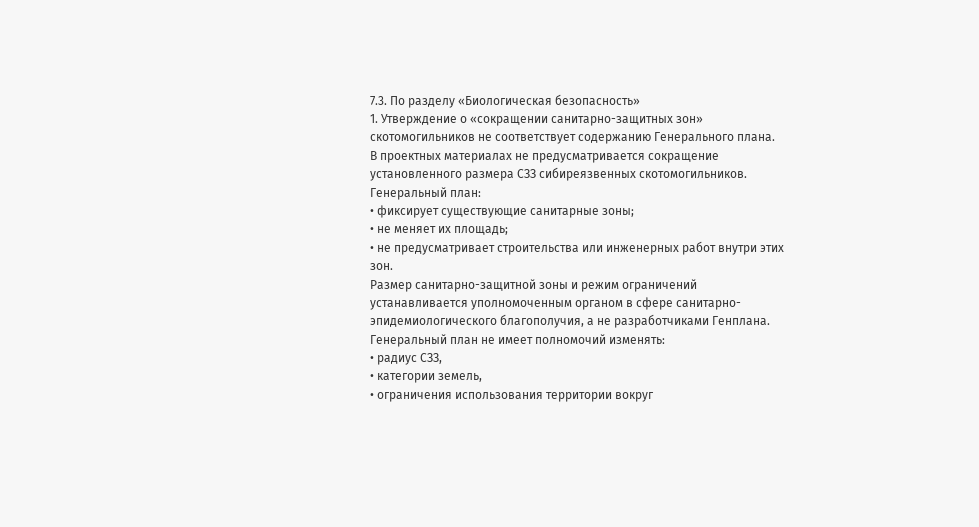7.3. По разделу «Биологическая безопасность»
1. Утверждение о «сокращении санитарно-защитных зон» скотомогильников не соответствует содержанию Генерального плана.
В проектных материалах не предусматривается сокращение установленного размера СЗЗ сибиреязвенных скотомогильников.
Генеральный план:
• фиксирует существующие санитарные зоны;
• не меняет их площадь;
• не предусматривает строительства или инженерных работ внутри этих зон.
Размер санитарно-защитной зоны и режим ограничений устанавливается уполномоченным органом в сфере санитарно-эпидемиологического благополучия, а не разработчиками Генплана.
Генеральный план не имеет полномочий изменять:
• радиус СЗЗ,
• категории земель,
• ограничения использования территории вокруг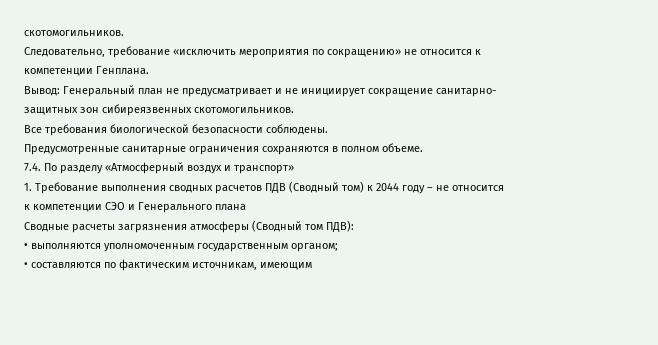скотомогильников.
Следовательно, требование «исключить мероприятия по сокращению» не относится к компетенции Генплана.
Вывод: Генеральный план не предусматривает и не инициирует сокращение санитарно-защитных зон сибиреязвенных скотомогильников.
Все требования биологической безопасности соблюдены.
Предусмотренные санитарные ограничения сохраняются в полном объеме.
7.4. По разделу «Атмосферный воздух и транспорт»
1. Требование выполнения сводных расчетов ПДВ (Сводный том) к 2044 году – не относится к компетенции СЭО и Генерального плана
Сводные расчеты загрязнения атмосферы (Сводный том ПДВ):
• выполняются уполномоченным государственным органом;
• составляются по фактическим источникам, имеющим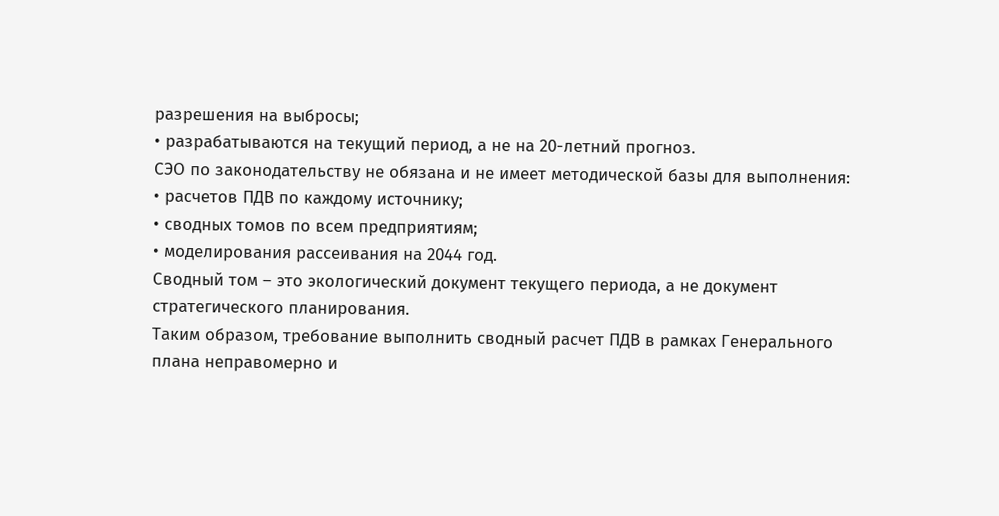разрешения на выбросы;
• разрабатываются на текущий период, а не на 20-летний прогноз.
СЭО по законодательству не обязана и не имеет методической базы для выполнения:
• расчетов ПДВ по каждому источнику;
• сводных томов по всем предприятиям;
• моделирования рассеивания на 2044 год.
Сводный том – это экологический документ текущего периода, а не документ стратегического планирования.
Таким образом, требование выполнить сводный расчет ПДВ в рамках Генерального плана неправомерно и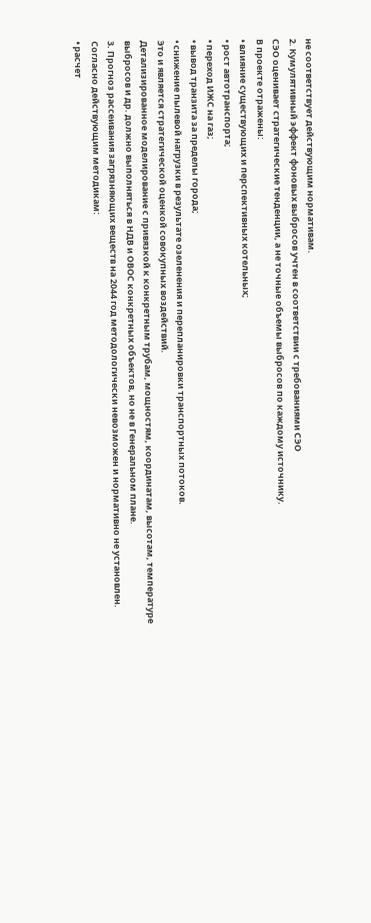не соответствует действующим нормативам.
2. Кумулятивный эффект фоновых выбросов учтен в соответствии с требованиями СЭО
СЭО оценивает стратегические тенденции, а не точные объемы выбросов по каждому источнику.
В проекте отражены:
• влияние существующих и перспективных котельных;
• рост автотранспорта;
• переход ИЖС на газ;
• вывод транзита за пределы города;
• снижение пылевой нагрузки в результате озеленения и перепланировки транспортных потоков.
Это и является стратегической оценкой совокупных воздействий.
Детализированное моделирование с привязкой к конкретным трубам, мощностям, координатам, высотам, температуре выбросов и др. должно выполняться в НДВ и ОВОС конкретных объектов, но не в Генеральном плане.
3. Прогноз рассеивания загрязняющих веществ на 2044 год методологически невозможен и нормативно не установлен.
Согласно действующим методикам:
• расчет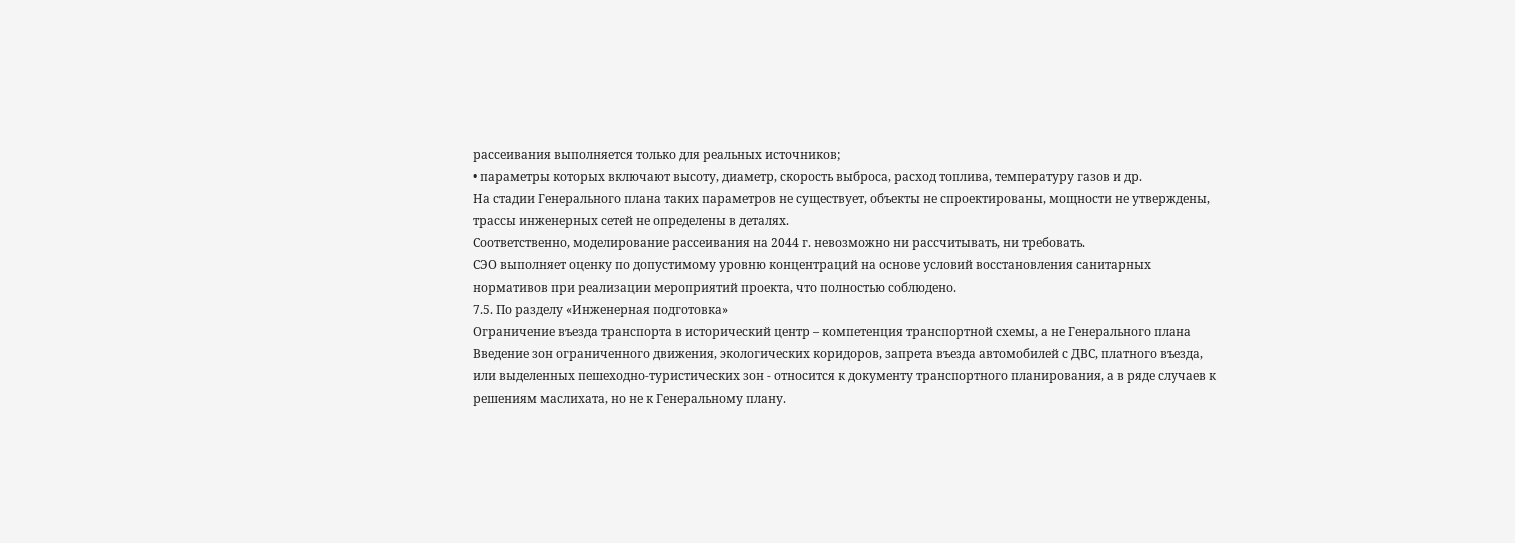рассеивания выполняется только для реальных источников;
• параметры которых включают высоту, диаметр, скорость выброса, расход топлива, температуру газов и др.
На стадии Генерального плана таких параметров не существует, объекты не спроектированы, мощности не утверждены, трассы инженерных сетей не определены в деталях.
Соответственно, моделирование рассеивания на 2044 г. невозможно ни рассчитывать, ни требовать.
СЭО выполняет оценку по допустимому уровню концентраций на основе условий восстановления санитарных нормативов при реализации мероприятий проекта, что полностью соблюдено.
7.5. По разделу «Инженерная подготовка»
Ограничение въезда транспорта в исторический центр – компетенция транспортной схемы, а не Генерального плана
Введение зон ограниченного движения, экологических коридоров, запрета въезда автомобилей с ДВС, платного въезда, или выделенных пешеходно-туристических зон - относится к документу транспортного планирования, а в ряде случаев к решениям маслихата, но не к Генеральному плану.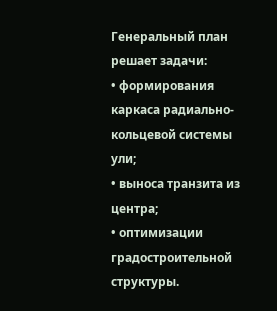Генеральный план решает задачи:
• формирования каркаса радиально-кольцевой системы ули;
• выноса транзита из центра;
• оптимизации градостроительной структуры.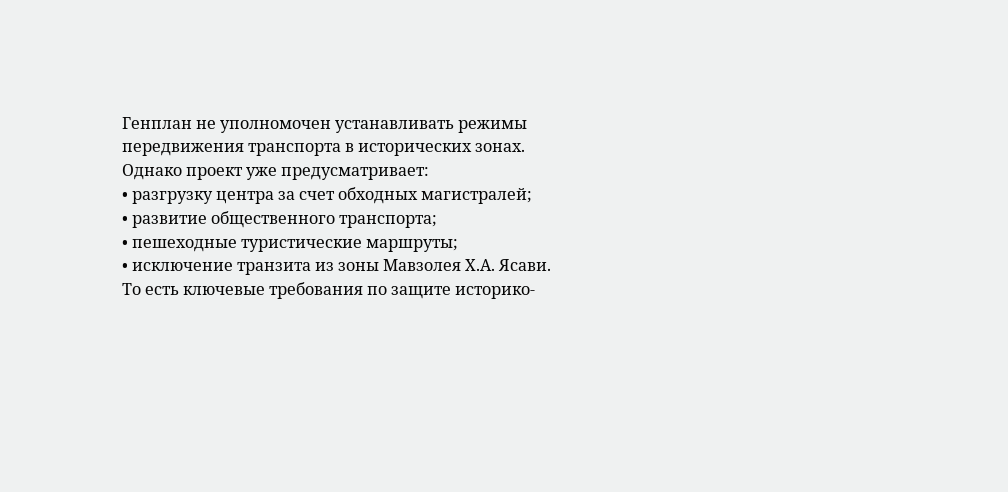Генплан не уполномочен устанавливать режимы передвижения транспорта в исторических зонах.
Однако проект уже предусматривает:
• разгрузку центра за счет обходных магистралей;
• развитие общественного транспорта;
• пешеходные туристические маршруты;
• исключение транзита из зоны Мавзолея Х.А. Ясави.
То есть ключевые требования по защите историко-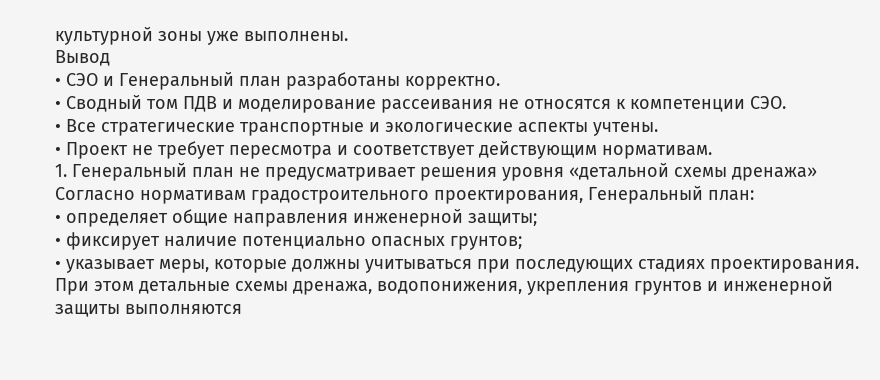культурной зоны уже выполнены.
Вывод
• СЭО и Генеральный план разработаны корректно.
• Сводный том ПДВ и моделирование рассеивания не относятся к компетенции СЭО.
• Все стратегические транспортные и экологические аспекты учтены.
• Проект не требует пересмотра и соответствует действующим нормативам.
1. Генеральный план не предусматривает решения уровня «детальной схемы дренажа»
Согласно нормативам градостроительного проектирования, Генеральный план:
• определяет общие направления инженерной защиты;
• фиксирует наличие потенциально опасных грунтов;
• указывает меры, которые должны учитываться при последующих стадиях проектирования.
При этом детальные схемы дренажа, водопонижения, укрепления грунтов и инженерной защиты выполняются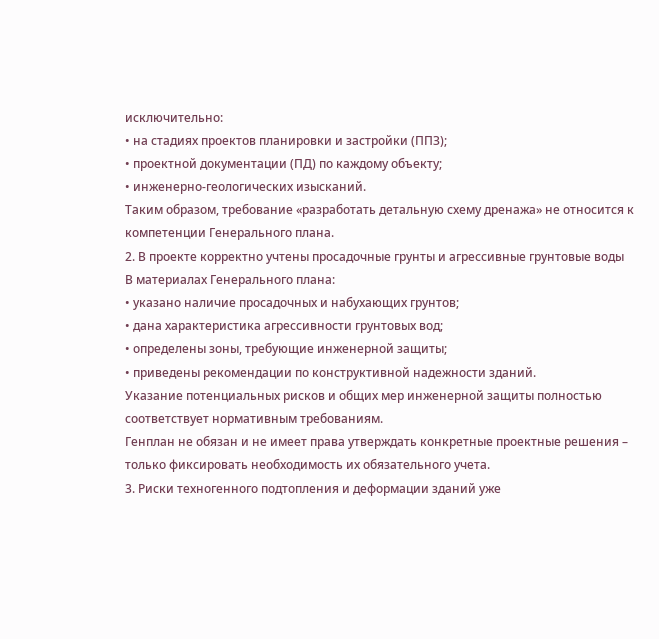исключительно:
• на стадиях проектов планировки и застройки (ППЗ);
• проектной документации (ПД) по каждому объекту;
• инженерно-геологических изысканий.
Таким образом, требование «разработать детальную схему дренажа» не относится к компетенции Генерального плана.
2. В проекте корректно учтены просадочные грунты и агрессивные грунтовые воды
В материалах Генерального плана:
• указано наличие просадочных и набухающих грунтов;
• дана характеристика агрессивности грунтовых вод;
• определены зоны, требующие инженерной защиты;
• приведены рекомендации по конструктивной надежности зданий.
Указание потенциальных рисков и общих мер инженерной защиты полностью соответствует нормативным требованиям.
Генплан не обязан и не имеет права утверждать конкретные проектные решения – только фиксировать необходимость их обязательного учета.
3. Риски техногенного подтопления и деформации зданий уже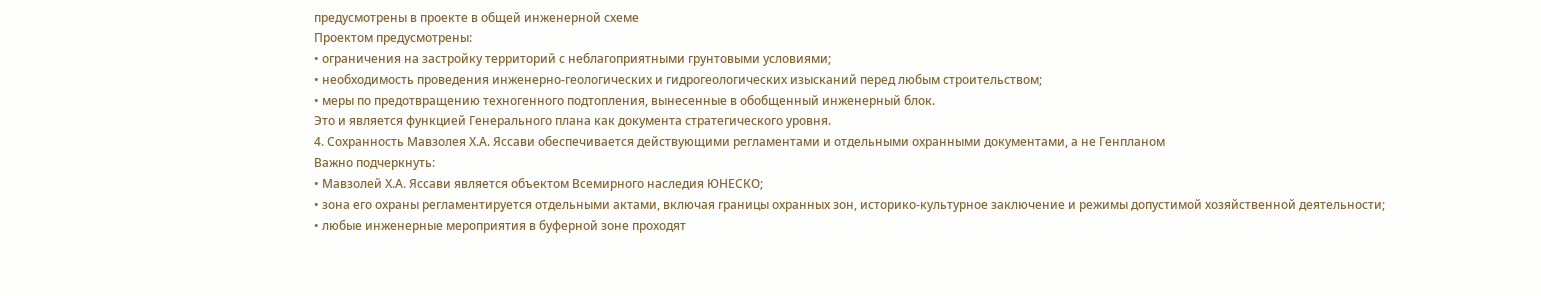предусмотрены в проекте в общей инженерной схеме
Проектом предусмотрены:
• ограничения на застройку территорий с неблагоприятными грунтовыми условиями;
• необходимость проведения инженерно-геологических и гидрогеологических изысканий перед любым строительством;
• меры по предотвращению техногенного подтопления, вынесенные в обобщенный инженерный блок.
Это и является функцией Генерального плана как документа стратегического уровня.
4. Сохранность Мавзолея Х.А. Яссави обеспечивается действующими регламентами и отдельными охранными документами, а не Генпланом
Важно подчеркнуть:
• Мавзолей Х.А. Яссави является объектом Всемирного наследия ЮНЕСКО;
• зона его охраны регламентируется отдельными актами, включая границы охранных зон, историко-культурное заключение и режимы допустимой хозяйственной деятельности;
• любые инженерные мероприятия в буферной зоне проходят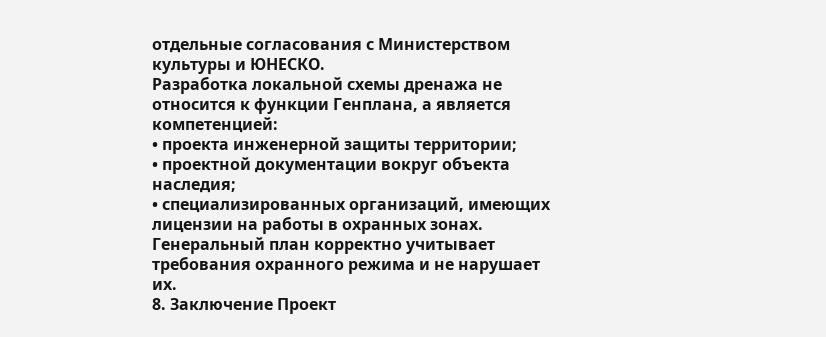отдельные согласования с Министерством культуры и ЮНЕСКО.
Разработка локальной схемы дренажа не относится к функции Генплана, а является компетенцией:
• проекта инженерной защиты территории;
• проектной документации вокруг объекта наследия;
• специализированных организаций, имеющих лицензии на работы в охранных зонах.
Генеральный план корректно учитывает требования охранного режима и не нарушает их.
8. Заключение Проект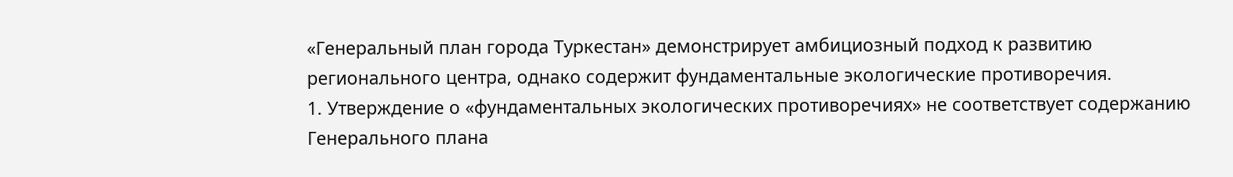«Генеральный план города Туркестан» демонстрирует амбициозный подход к развитию регионального центра, однако содержит фундаментальные экологические противоречия.
1. Утверждение о «фундаментальных экологических противоречиях» не соответствует содержанию Генерального плана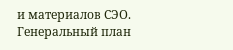и материалов СЭО.
Генеральный план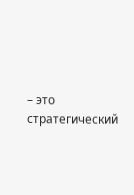– это стратегический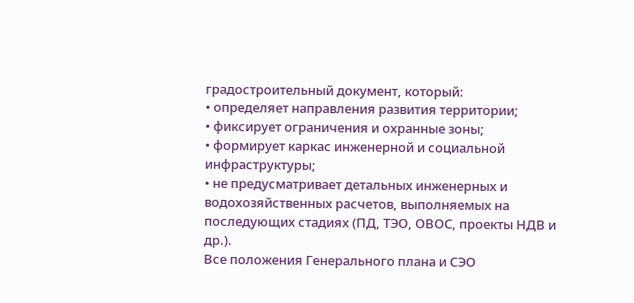градостроительный документ, который:
• определяет направления развития территории;
• фиксирует ограничения и охранные зоны;
• формирует каркас инженерной и социальной инфраструктуры;
• не предусматривает детальных инженерных и водохозяйственных расчетов, выполняемых на последующих стадиях (ПД, ТЭО, ОВОС, проекты НДВ и др.).
Все положения Генерального плана и СЭО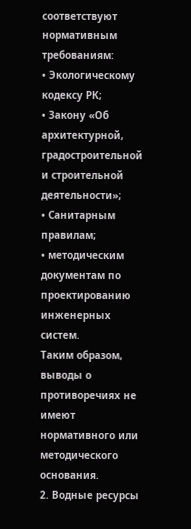соответствуют нормативным требованиям:
• Экологическому кодексу РК;
• Закону «Об архитектурной, градостроительной и строительной деятельности»;
• Санитарным правилам;
• методическим документам по проектированию инженерных систем.
Таким образом, выводы о противоречиях не имеют нормативного или методического основания.
2. Водные ресурсы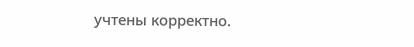учтены корректно.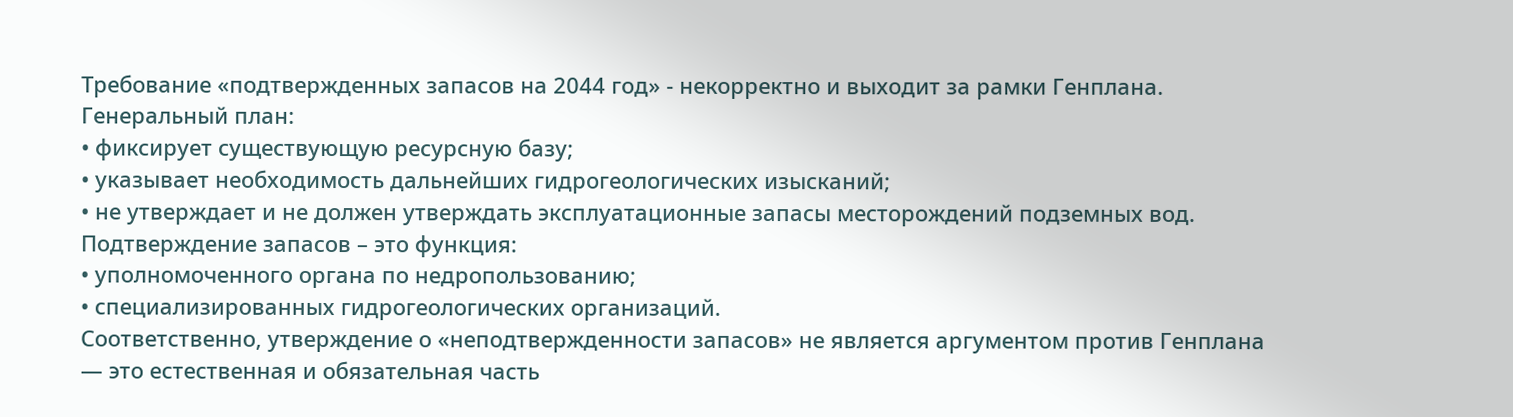Требование «подтвержденных запасов на 2044 год» - некорректно и выходит за рамки Генплана.
Генеральный план:
• фиксирует существующую ресурсную базу;
• указывает необходимость дальнейших гидрогеологических изысканий;
• не утверждает и не должен утверждать эксплуатационные запасы месторождений подземных вод.
Подтверждение запасов – это функция:
• уполномоченного органа по недропользованию;
• специализированных гидрогеологических организаций.
Соответственно, утверждение о «неподтвержденности запасов» не является аргументом против Генплана — это естественная и обязательная часть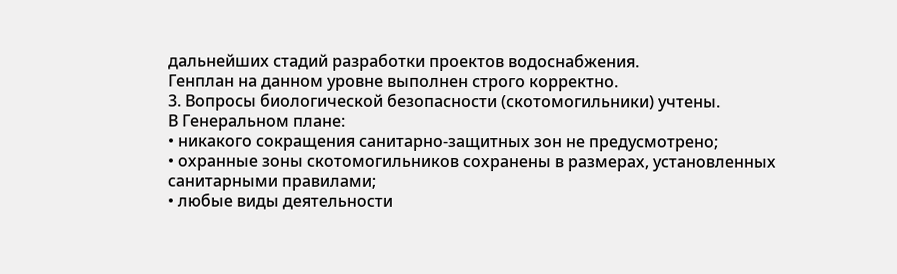дальнейших стадий разработки проектов водоснабжения.
Генплан на данном уровне выполнен строго корректно.
3. Вопросы биологической безопасности (скотомогильники) учтены.
В Генеральном плане:
• никакого сокращения санитарно-защитных зон не предусмотрено;
• охранные зоны скотомогильников сохранены в размерах, установленных санитарными правилами;
• любые виды деятельности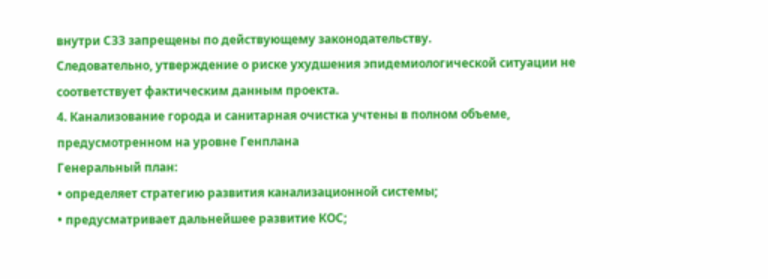внутри СЗЗ запрещены по действующему законодательству.
Следовательно, утверждение о риске ухудшения эпидемиологической ситуации не соответствует фактическим данным проекта.
4. Канализование города и санитарная очистка учтены в полном объеме, предусмотренном на уровне Генплана
Генеральный план:
• определяет стратегию развития канализационной системы;
• предусматривает дальнейшее развитие КОС;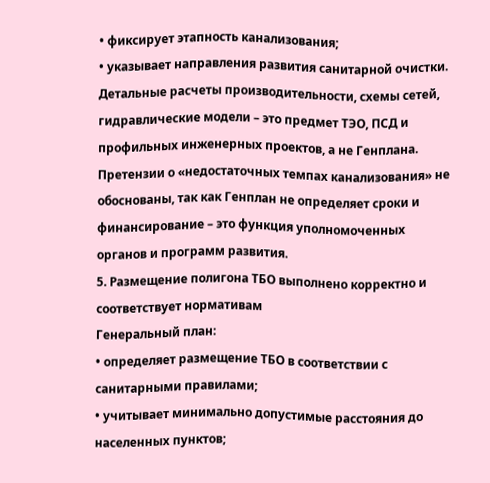• фиксирует этапность канализования;
• указывает направления развития санитарной очистки.
Детальные расчеты производительности, схемы сетей, гидравлические модели – это предмет ТЭО, ПСД и профильных инженерных проектов, а не Генплана.
Претензии о «недостаточных темпах канализования» не обоснованы, так как Генплан не определяет сроки и финансирование – это функция уполномоченных органов и программ развития.
5. Размещение полигона ТБО выполнено корректно и соответствует нормативам
Генеральный план:
• определяет размещение ТБО в соответствии с санитарными правилами;
• учитывает минимально допустимые расстояния до населенных пунктов;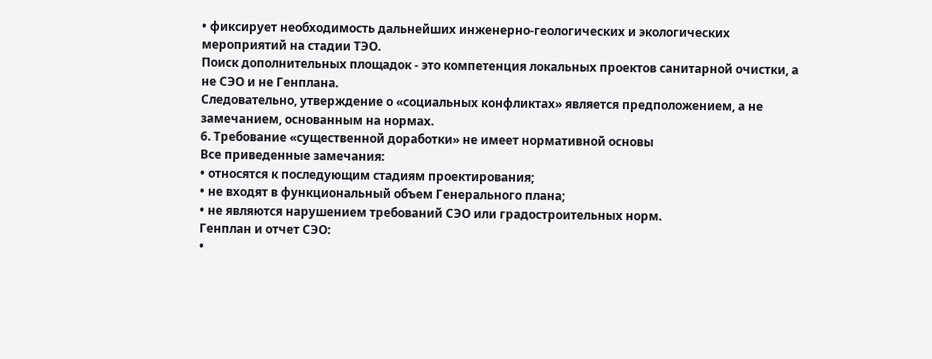• фиксирует необходимость дальнейших инженерно-геологических и экологических мероприятий на стадии ТЭО.
Поиск дополнительных площадок - это компетенция локальных проектов санитарной очистки, а не СЭО и не Генплана.
Следовательно, утверждение о «социальных конфликтах» является предположением, а не замечанием, основанным на нормах.
6. Требование «существенной доработки» не имеет нормативной основы
Все приведенные замечания:
• относятся к последующим стадиям проектирования;
• не входят в функциональный объем Генерального плана;
• не являются нарушением требований СЭО или градостроительных норм.
Генплан и отчет СЭО:
•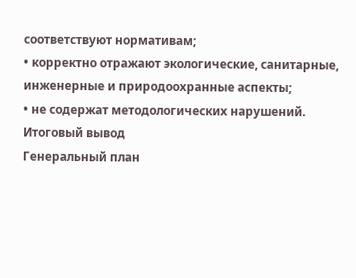соответствуют нормативам;
• корректно отражают экологические, санитарные, инженерные и природоохранные аспекты;
• не содержат методологических нарушений.
Итоговый вывод
Генеральный план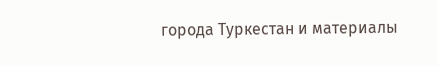города Туркестан и материалы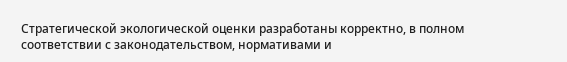Стратегической экологической оценки разработаны корректно, в полном соответствии с законодательством, нормативами и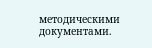методическими документами.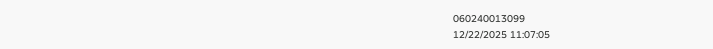060240013099
12/22/2025 11:07:05